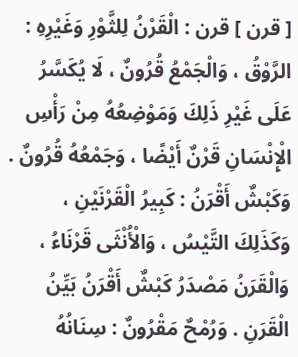[ قرن ] قرن : الْقَرْنُ لِلثَّوْرِ وَغَيْرِهِ : الرَّوْقُ ، وَالْجَمْعُ قُرُونٌ ، لَا يُكَسَّرُ عَلَى غَيْرِ ذَلِكَ وَمَوْضِعُهُ مِنْ رَأْسِ الْإِنْسَانِ قَرْنٌ أَيْضًا ، وَجَمْعُهُ قُرُونٌ . وَكَبْشٌ أَقْرَنُ : كَبِيرُ الْقَرْنَيْنِ ، وَكَذَلِكَ التَّيْسُ ، وَالْأُنْثَى قَرْنَاءُ ، وَالْقَرَنُ مَصْدَرُ كَبْشٌ أَقْرَنُ بَيِّنُ الْقَرَنِ . وَرُمْحٌ مَقْرُونٌ : سِنَانُهُ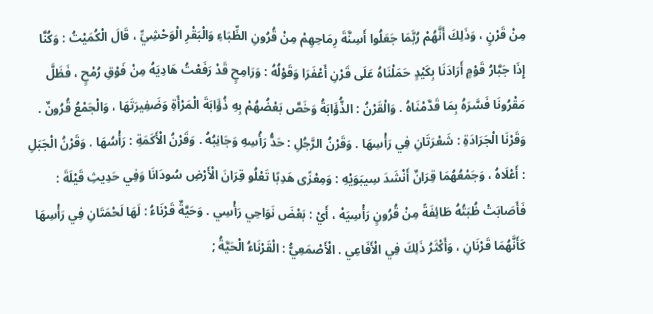مِنْ قَرْنٍ ، وَذَلِكَ أَنَّهُمْ رُبَّمَا جَعَلُوا أَسِنَّةَ رِمَاحِهِمْ مِنْ قُرُونِ الظِّبَاءِ وَالْبَقْرِ الْوَحْشِيِّ ، قَالَ الْكُمَيْتُ : وَكُنَّا إِذَا جَبَّارُ قَوْمٍ أَرَادَنَا بِكَيْدٍ حَمَلْنَاهُ عَلَى قَرْنِ أَعْفَرَا وَقَوْلُهُ : وَرَامِحٍ قَدْ رَفَعْتُ هَادِيَهُ مِنْ فَوْقِ رُمْحٍ ، فَظَلَّ مَقْرُونَا فَسَّرَهُ بِمَا قَدَّمْنَاهُ . وَالْقَرْنُ : الذُّؤَابَةُ وَخَصَّ بَعْضُهُمْ بِهِ ذُؤَابَةَ الْمَرْأَةِ وَضَفِيرَتَهَا ، وَالْجَمْعُ قُرُونٌ . وَقَرْنَا الْجَرَادَةِ : شَعْرَتَانِ فِي رَأْسِهَا . وَقَرْنُ الرَّجُلِ : حَدُّ رَأْسِهِ وَجَانِبُهُ . وَقَرْنُ الْأَكَمَةِ : رَأْسُهَا . وَقَرْنُ الْجَبَلِ : أَعْلَاهُ ، وَجَمْعُهُمَا قِرَانٌ أَنْشَدَ سِيبَوَيْهِ : وَمِعْزًى هَدِبًا تَعْلُو قِرَانَ الْأَرْضِ سُودَانَا وَفِي حَدِيثِ قَيْلَةَ : فَأَصَابَتْ ظُبَتُهُ طَائِفَةً مِنْ قُرُونٍ رَأْسِيَهْ ، أَيْ : بَعْضَ نَوَاحِي رَأْسِي . وَحَيَّةٌ قَرْنَاءُ : لَهَا لَحْمَتَانِ فِي رَأْسِهَا كَأَنَّهُمَا قَرْنَانِ ، وَأَكْثَرُ ذَلِكَ فِي الْأَفَاعِي . الْأَصْمَعِيُّ : الْقَرْنَاءُ الْحَيَّةُ ;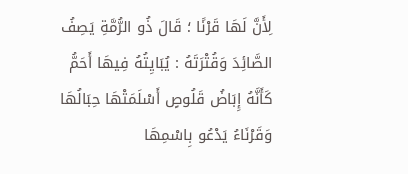لِأَنَّ لَهَا قَرْنًا ؛ قَالَ ذُو الرُّمَّةِ يَصِفُ الصَّائِدَ وَقُتْرَتَهُ : يُبَايِتُهُ فِيهَا أَحَمُّ كَأَنَّهُ إِبَاضُ قَلُوصٍ أَسْلَمَتْهَا حِبَالُهَا وَقَرْنَاءُ يَدْعُو بِاسْمِهَا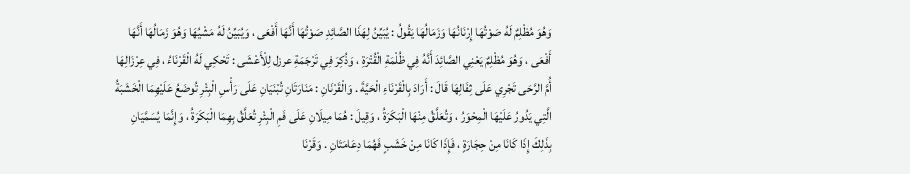وَهُوَ مُظْلِمٌ لَهُ صَوْتُهَا إِرْنَانُهَا وَزَمَالُهَا يَقُولُ : يُبَيِّنُ لِهَذَا الصَّائِدِ صَوْتُهَا أَنَّهَا أَفْعَى ، وَيُبَيِّنُ لَهُ مَشْيُهَا وَهُوَ زَمَالُهَا أَنَّهَا أَفْعَى ، وَهُوَ مُظْلِمٌ يَعْنِي الصَّائِدَ أَنَّهُ فِي ظُلْمَةِ الْقُتْرَةِ ، وَذُكِرَ فِي تَرْجَمَةِ عرزل لِلْأَعْشَى : تَحْكِي لَهُ الْقَرْنَاءُ ، فِي عِرْزَالِهَا أُمَّ الرَّحَى تَجْرِي عَلَى ثِفَالِهَا قَالَ : أَرَادَ بِالْقَرْنَاءِ الْحَيَّةَ . وَالْقَرْنَانِ : مَنَارَتَانِ تُبْنَيَانِ عَلَى رَأْسِ الْبِئْرِ تُوضَعُ عَلَيْهِمَا الْخَشَبَةُ الَّتِي يَدُورُ عَلَيْهَا الْمِحْوَرُ ، وَتُعَلَّقُ مِنْهَا الْبَكَرَةُ ، وَقِيلَ : هُمَا مِيلَانِ عَلَى فَمِ الْبِئْرِ تُعَلَّقُ بِهِمَا الْبَكَرَةُ ، وَإِنَّمَا يُسَمَّيَانِ بِذَلِكَ إِذَا كَانَا مِنْ حِجَارَةٍ ، فَإِذَا كَانَا مِنْ خَشَبٍ فَهُمَا دِعَامَتَانِ . وَقَرْنَا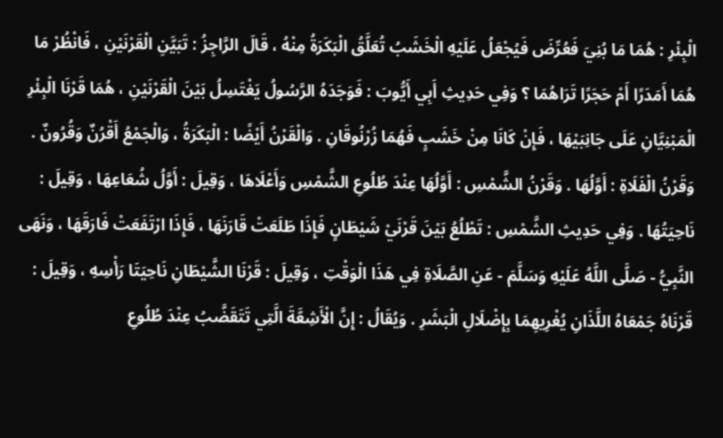الْبِئْرِ : هُمَا مَا بُنِيَ فَعُرِّضَ فَيُجْعَلُ عَلَيْهِ الْخَشَبُ تُعَلَّقُ الْبَكَرَةُ مِنْهُ ، قَالَ الرَّاجِزُ : تَبَيَّنِ الْقَرْنَيْنِ ، فَانْظُرْ مَا هُمَا أَمَدَرًا أَمْ حَجَرًا تَرَاهُمَا ؟ وَفِي حَدِيثِ أَبِي أَيُّوبَ : فَوَجَدَهُ الرَّسُولُ يَغْتَسِلُ بَيْنَ الْقَرْنَيْنِ ، هُمَا قَرْنَا الْبِئْرِ الْمَبْنِيَّانِ عَلَى جَانِبَيْهَا ، فَإِنْ كَانَا مِنْ خَشَبٍ فَهُمَا زُرْنُوقَانِ . وَالْقَرْنُ أَيْضًا : الْبَكَرَةُ ، وَالْجَمْعُ أَقْرُنٌ وَقُرُونٌ . وَقَرْنُ الْفَلَاةِ : أَوَّلُهَا . وَقَرْنُ الشَّمْسِ : أَوَّلُهَا عِنْدَ طُلُوعِ الشَّمْسِ وَأَعْلَاهَا ، وَقِيلَ : أَوَّلُ شُعَاعِهَا ، وَقِيلَ : نَاحِيَتُهَا . وَفِي حَدِيثِ الشَّمْسِ : تَطْلُعُ بَيْنَ قَرْنَيْ شَيْطَانٍ فَإِذَا طَلَعَتْ قَارَنَهَا ، فَإِذَا ارْتَفَعَتْ فَارَقَهَا ، وَنَهَى النَّبِيُّ - صَلَّى اللَّهُ عَلَيْهِ وَسَلَّمَ - عَنِ الصَّلَاةِ فِي هَذَا الْوَقْتِ ، وَقِيلَ : قَرْنَا الشَّيْطَانِ نَاحِيَتَا رَأْسِهِ ، وَقِيلَ : قَرْنَاهُ جَمْعَاهُ اللَّذَانِ يُغْرِيهِمَا بِإِضْلَالِ الْبَشَرِ . وَيُقَالُ : إِنَّ الْأَشِعَّةَ الَّتِي تَتَقَضَّبُ عِنْدَ طُلُوعِ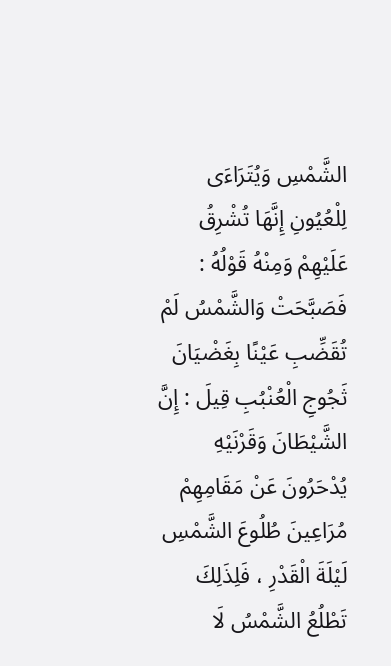الشَّمْسِ وَيُتَرَاءَى لِلْعُيُونِ إِنَّهَا تُشْرِقُ عَلَيْهِمْ وَمِنْهُ قَوْلُهُ : فَصَبَّحَتْ وَالشَّمْسُ لَمْ تُقَضِّبِ عَيْنًا بِغَضْيَانَ ثَجُوجِ الْعُنْبُبِ قِيلَ : إِنَّ الشَّيْطَانَ وَقَرْنَيْهِ يُدْحَرُونَ عَنْ مَقَامِهِمْ مُرَاعِينَ طُلُوعَ الشَّمْسِ لَيْلَةَ الْقَدْرِ ، فَلِذَلِكَ تَطْلُعُ الشَّمْسُ لَا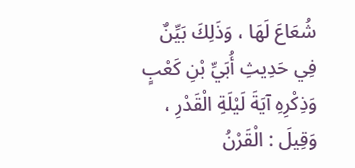شُعَاعَ لَهَا ، وَذَلِكَ بَيِّنٌ فِي حَدِيثِ أُبَيِّ بْنِ كَعْبٍ وَذِكْرِهِ آيَةَ لَيْلَةِ الْقَدْرِ ، وَقِيلَ : الْقَرْنُ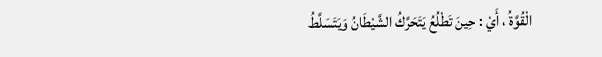الْقُوَّةُ ، أَيْ : حِينَ تَطْلُعُ يَتَحَرَّكُ الشَّيْطَانُ وَيَتَسَلَّطُ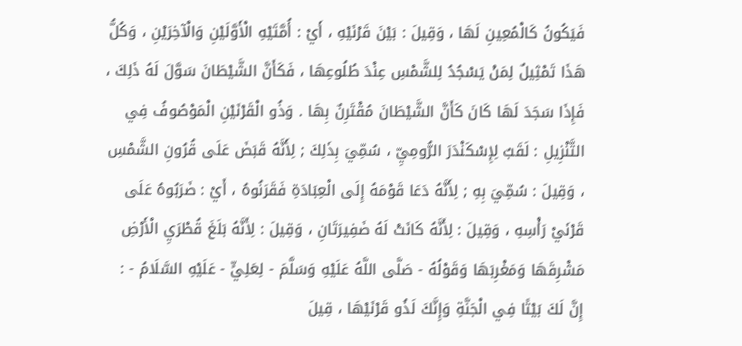فَيَكُونُ كَالْمُعِينِ لَهَا ، وَقِيلَ : بَيْنَ قَرْنَيْهِ ، أَيْ : أُمَّتَيْهِ الْأَوَّلَيْنِ وَالْآخِرَيْنِ ، وَكُلُّ هَذَا تَمْثِيلٌ لِمَنْ يَسْجُدُ لِلشَّمْسِ عِنْدَ طُلُوعِهَا ، فَكَأَنَّ الشَّيْطَانَ سَوَّلَ لَهُ ذَلِكَ ، فَإِذَا سَجَدَ لَهَا كَانَ كَأَنَّ الشَّيْطَانَ مُقْتَرِنٌ بِهَا . وَذُو الْقَرْنَيْنِ الْمَوْصُوفُ فِي التَّنْزِيلِ : لَقَبٌ لِإِسْكَنْدَرَ الرُّومِيِّ ، سُمِّيَ بِذَلِكَ ; لِأَنَّهُ قَبَضَ عَلَى قُرُونِ الشَّمْسِ ، وَقِيلَ : سُمِّيَ بِهِ ; لِأَنَّهُ دَعَا قَوْمَهُ إِلَى الْعِبَادَةِ فَقَرَنُوهُ ، أَيْ : ضَرَبُوهُ عَلَى قَرْنَيْ رَأْسِهِ ، وَقِيلَ : لِأَنَّهُ كَانَتْ لَهُ ضَفِيرَتَانِ ، وَقِيلَ : لِأَنَّهُ بَلَغَ قُطْرَيِ الْأَرْضِ مَشْرِقَهَا وَمَغْرِبَهَا وَقَوْلُهُ - صَلَّى اللَّهُ عَلَيْهِ وَسَلَّمَ - لِعَلِيٍّ - عَلَيْهِ السَّلَامُ - : إِنَّ لَكَ بَيْتًا فِي الْجَنَّةِ وَإِنَّكَ لَذُو قَرْنَيْهَا ، قِيلَ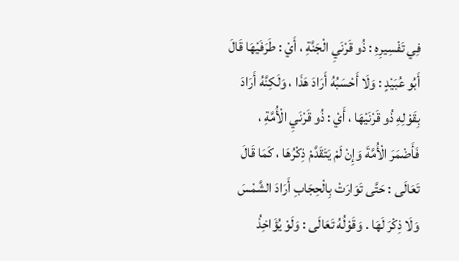فِي تَفْسِيرِهِ : ذُو قَرْنَيِ الْجَنَّةِ ، أَيْ : طَرَفَيْهَا قَالَ أَبُو عُبَيْدٍ : وَلَا أَحْسَبُهُ أَرَادَ هَذَا ، وَلَكِنَّهُ أَرَادَ بِقَوْلِهِ ذُو قَرْنَيْهَا ، أَيْ : ذُو قَرْنَيِ الْأُمَّةِ ، فَأَضْمَرَ الْأُمَّةَ وَإِنْ لَمْ يَتَقَدَّمْ ذِكْرُهَا ، كَمَا قَالَ تَعَالَى : حَتَّى تَوَارَتْ بِالْحِجَابِ أَرَادَ الشَّمْسَ وَلَا ذِكْرَ لَهَا . وَقَوْلُهُ تَعَالَى : وَلَوْ يُؤَاخِذُ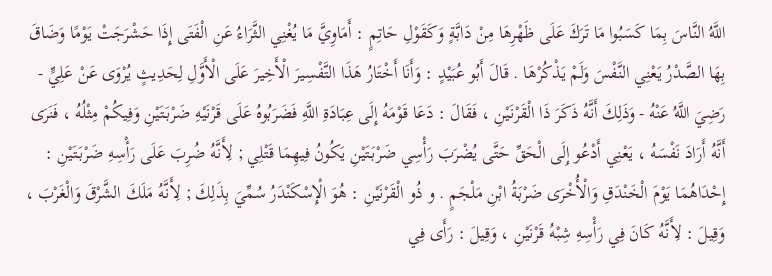اللَّهُ النَّاسَ بِمَا كَسَبُوا مَا تَرَكَ عَلَى ظَهْرِهَا مِنْ دَابَّةٍ وَكَقَوْلِ حَاتِمٍ : أَمَاوِيَّ مَا يُغْنِي الثَّرَاءُ عَنِ الْفَتَى إِذَا حَشْرَجَتْ يَوْمًا وَضَاقَ بِهَا الصَّدْرُ يَعْنِي النَّفْسَ وَلَمْ يَذْكُرْهَا . قَالَ أَبُو عُبَيْدٍ : وَأَنَا أَخْتَارُ هَذَا التَّفْسِيرَ الْأَخِيرَ عَلَى الْأَوَّلِ لِحَدِيثٍ يُرْوَى عَنْ عَلِيٍّ - رَضِيَ اللَّهُ عَنْهُ - وَذَلِكَ أَنَّهُ ذَكَرَ ذَا الْقَرْنَيْنِ ، فَقَالَ : دَعَا قَوْمَهُ إِلَى عِبَادَةِ اللَّهِ فَضَرَبُوهُ عَلَى قَرْنَيْهِ ضَرْبَتَيْنِ وَفِيكُمْ مِثْلُهُ ، فَنَرَى أَنَّهُ أَرَادَ نَفْسَهُ ، يَعْنِي أَدْعُو إِلَى الْحَقِّ حَتَّى يُضْرَبَ رَأْسِي ضَرْبَتَيْنِ يَكُونُ فِيهِمَا قَتْلِي ; لِأَنَّهُ ضُرِبَ عَلَى رَأْسِهِ ضَرْبَتَيْنِ : إِحْدَاهُمَا يَوْمَ الْخَنْدَقِ وَالْأُخْرَى ضَرْبَةُ ابْنِ مَلْجَمٍ . و ذُو الْقَرْنَيْنِ : هُوَ الْإِسْكَنْدَرُ سُمِّيَ بِذَلِكَ ; لِأَنَّهُ مَلَكَ الشَّرْقَ وَالْغَرْبَ ، وَقِيلَ : لِأَنَّهُ كَانَ فِي رَأْسِهِ شِبْهُ قَرْنَيْنِ ، وَقِيلَ : رَأَى فِي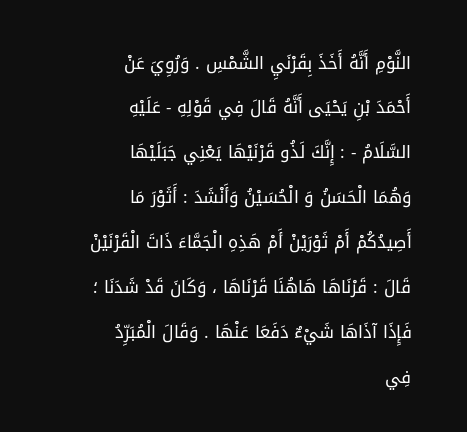النَّوْمِ أَنَّهُ أَخَذَ بِقَرْنَيِ الشَّمْسِ . وَرُوِيَ عَنْ أَحْمَدَ بْنِ يَحْيَى أَنَّهُ قَالَ فِي قَوْلِهِ - عَلَيْهِ السَّلَامُ - : إِنَّكَ لَذُو قَرْنَيْهَا يَعْنِي جَبَلَيْهَا وَهُمَا الْحَسَنُ وَ الْحُسَيْنُ وَأَنْشَدَ : أَثَوْرَ مَا أَصِيدُكُمْ أَمْ ثَوْرَيْنْ أَمْ هَذِهِ الْجَمَّاءَ ذَاتَ الْقَرْنَيْنْ قَالَ : قَرْنَاهَا هَاهُنَا قَرْنَاهَا ، وَكَانَ قَدْ شَدَنَا ؛ فَإِذَا آذَاهَا شَيْءٌ دَفَعَا عَنْهَا . وَقَالَ الْمُبَرِّدُ فِي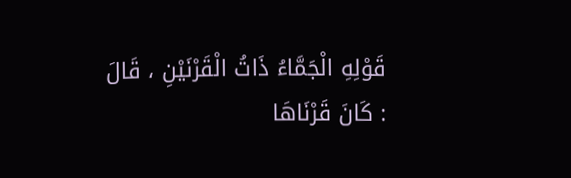قَوْلِهِ الْجَمَّاءُ ذَاتُ الْقَرْنَيْنِ ، قَالَ : كَانَ قَرْنَاهَا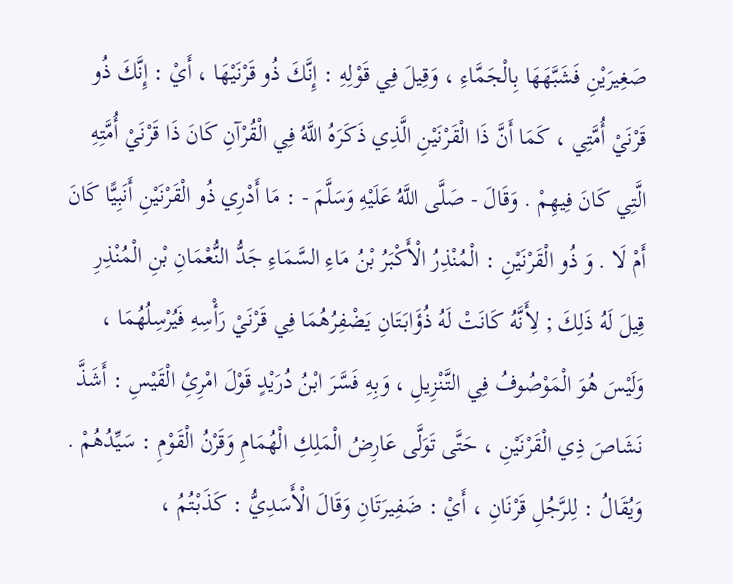صَغِيرَيْنِ فَشَبَّهَهَا بِالْجَمَّاءِ ، وَقِيلَ فِي قَوْلِهِ : إِنَّكَ ذُو قَرْنَيْهَا ، أَيْ : إِنَّكَ ذُو قَرْنَيْ أُمَّتِي ، كَمَا أَنَّ ذَا الْقَرْنَيْنِ الَّذِي ذَكَرَهُ اللَّهُ فِي الْقُرْآنِ كَانَ ذَا قَرْنَيْ أُمَّتِهِ الَّتِي كَانَ فِيهِمْ . وَقَالَ - صَلَّى اللَّهُ عَلَيْهِ وَسَلَّمَ - : مَا أَدْرِي ذُو الْقَرْنَيْنِ أَنَبِيًّا كَانَ أَمْ لَا . وَ ذُو الْقَرْنَيْنِ : الْمُنْذِرُ الْأَكْبَرُ بْنُ مَاءِ السَّمَاءِ جَدُّ النُّعْمَانِ بْنِ الْمُنْذِرِ قِيلَ لَهُ ذَلِكَ ; لِأَنَّهُ كَانَتْ لَهُ ذُؤَابَتَانِ يَضْفِرُهُمَا فِي قَرْنَيْ رَأْسِهِ فَيُرْسِلُهُمَا ، وَلَيْسَ هُوَ الْمَوْصُوفُ فِي التَّنْزِيلِ ، وَبِهِ فَسَّرَ ابْنُ دُرَيْدٍ قَوْلَ امْرِئِ الْقَيْسِ : أَشَذَّ نَشَاصَ ذِي الْقَرْنَيْنِ ، حَتَّى تَوَلَّى عَارِضُ الْمَلِكِ الْهُمَامِ وَقَرْنُ الْقَوْمِ : سَيِّدُهُمْ . وَيُقَالُ : لِلرَّجُلِ قَرْنَانِ ، أَيْ : ضَفِيرَتَانِ وَقَالَ الْأَسَدِيُّ : كَذَبْتُمُ ،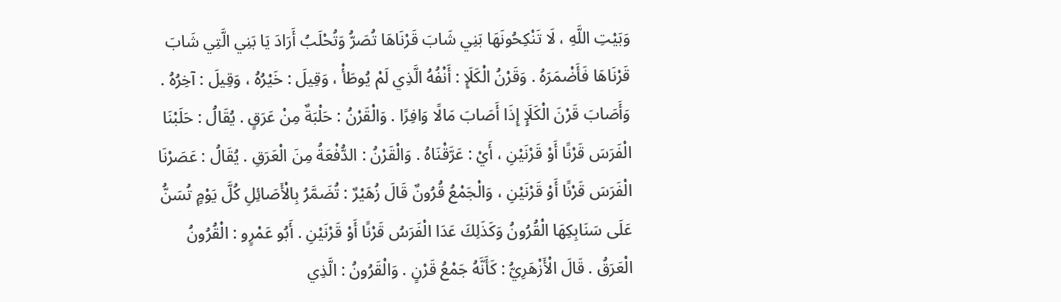وَبَيْتِ اللَّهِ ، لَا تَنْكِحُونَهَا بَنِي شَابَ قَرْنَاهَا تُصَرُّ وَتُحْلَبُ أَرَادَ يَا بَنِي الَّتِي شَابَ قَرْنَاهَا فَأَضْمَرَهُ . وَقَرْنُ الْكَلَإِ : أَنْفُهُ الَّذِي لَمْ يُوطَأْ ، وَقِيلَ : خَيْرُهُ ، وَقِيلَ : آخِرُهُ . وَأَصَابَ قَرْنَ الْكَلَإِ إِذَا أَصَابَ مَالًا وَافِرًا . وَالْقَرْنُ : حَلْبَةٌ مِنْ عَرَقٍ . يُقَالُ : حَلَبْنَا الْفَرَسَ قَرْنًا أَوْ قَرْنَيْنِ ، أَيْ : عَرَّقْنَاهُ . وَالْقَرْنُ : الدُّفْعَةُ مِنَ الْعَرَقِ . يُقَالُ : عَصَرْنَا الْفَرَسَ قَرْنًا أَوْ قَرْنَيْنِ ، وَالْجَمْعُ قُرُونٌ قَالَ زُهَيْرٌ : تُضَمَّرُ بِالْأَصَائِلِ كُلَّ يَوْمٍ تُسَنُّ عَلَى سَنَابِكِهَا الْقُرُونُ وَكَذَلِكَ عَدَا الْفَرَسُ قَرْنًا أَوْ قَرْنَيْنِ . أَبُو عَمْرٍو : الْقُرُونُ الْعَرَقُ . قَالَ الْأَزْهَرِيُّ : كَأَنَّهُ جَمْعُ قَرْنٍ . وَالْقَرُونُ : الَّذِي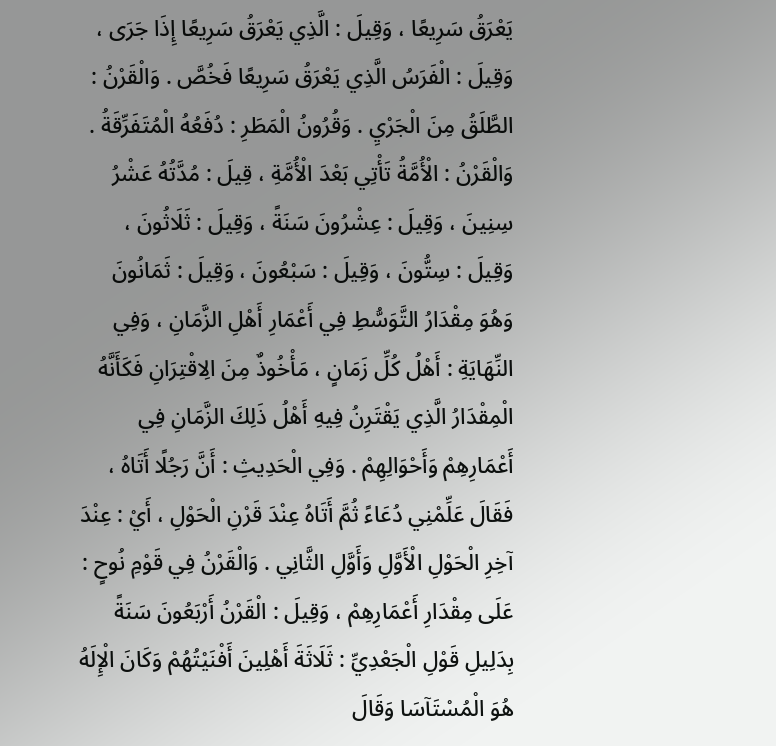يَعْرَقُ سَرِيعًا ، وَقِيلَ : الَّذِي يَعْرَقُ سَرِيعًا إِذَا جَرَى ، وَقِيلَ : الْفَرَسُ الَّذِي يَعْرَقُ سَرِيعًا فَخُصَّ . وَالْقَرْنُ : الطَّلَقُ مِنَ الْجَرْيِ . وَقُرُونُ الْمَطَرِ : دُفَعُهُ الْمُتَفَرِّقَةُ . وَالْقَرْنُ : الْأُمَّةُ تَأْتِي بَعْدَ الْأُمَّةِ ، قِيلَ : مُدَّتُهُ عَشْرُ سِنِينَ ، وَقِيلَ : عِشْرُونَ سَنَةً ، وَقِيلَ : ثَلَاثُونَ ، وَقِيلَ : سِتُّونَ ، وَقِيلَ : سَبْعُونَ ، وَقِيلَ : ثَمَانُونَ وَهُوَ مِقْدَارُ التَّوَسُّطِ فِي أَعْمَارِ أَهْلِ الزَّمَانِ ، وَفِي النِّهَايَةِ : أَهْلُ كُلِّ زَمَانٍ ، مَأْخُوذٌ مِنَ الِاقْتِرَانِ فَكَأَنَّهُ الْمِقْدَارُ الَّذِي يَقْتَرِنُ فِيهِ أَهْلُ ذَلِكَ الزَّمَانِ فِي أَعْمَارِهِمْ وَأَحْوَالِهِمْ . وَفِي الْحَدِيثِ : أَنَّ رَجُلًا أَتَاهُ ، فَقَالَ عَلِّمْنِي دُعَاءً ثُمَّ أَتَاهُ عِنْدَ قَرْنِ الْحَوْلِ ، أَيْ : عِنْدَ آخِرِ الْحَوْلِ الْأَوَّلِ وَأَوَّلِ الثَّانِي . وَالْقَرْنُ فِي قَوْمِ نُوحٍ : عَلَى مِقْدَارِ أَعْمَارِهِمْ ، وَقِيلَ : الْقَرْنُ أَرْبَعُونَ سَنَةً بِدَلِيلِ قَوْلِ الْجَعْدِيِّ : ثَلَاثَةَ أَهْلِينَ أَفْنَيْتُهُمْ وَكَانَ الْإِلَهُ هُوَ الْمُسْتَآسَا وَقَالَ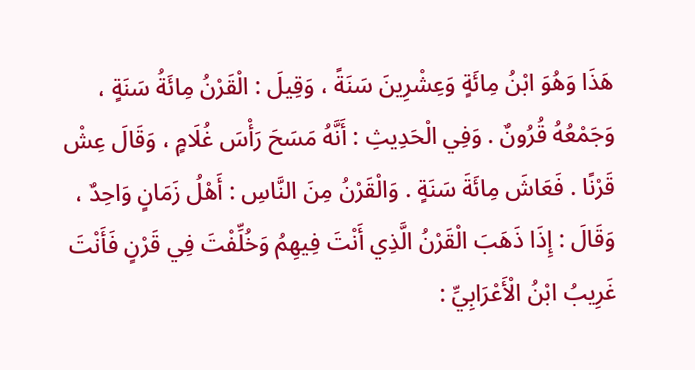هَذَا وَهُوَ ابْنُ مِائَةٍ وَعِشْرِينَ سَنَةً ، وَقِيلَ : الْقَرْنُ مِائَةُ سَنَةٍ ، وَجَمْعُهُ قُرُونٌ . وَفِي الْحَدِيثِ : أَنَّهُ مَسَحَ رَأْسَ غُلَامٍ ، وَقَالَ عِشْ قَرْنًا . فَعَاشَ مِائَةَ سَنَةٍ . وَالْقَرْنُ مِنَ النَّاسِ : أَهْلُ زَمَانٍ وَاحِدٌ ، وَقَالَ : إِذَا ذَهَبَ الْقَرْنُ الَّذِي أَنْتَ فِيهِمُ وَخُلِّفْتَ فِي قَرْنٍ فَأَنْتَ غَرِيبُ ابْنُ الْأَعْرَابِيِّ :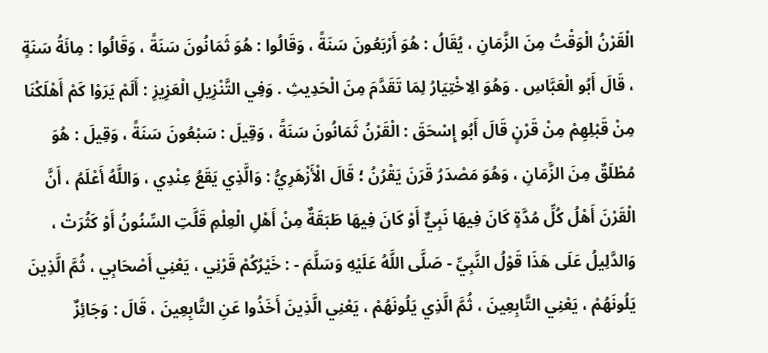الْقَرْنُ الْوَقْتُ مِنَ الزَّمَانِ ، يُقَالُ : هُوَ أَرْبَعُونَ سَنَةً ، وَقَالُوا : هُوَ ثَمَانُونَ سَنَةً ، وَقَالُوا : مِائَةُ سَنَةٍ ، قَالَ أَبُو الْعَبَّاسِ . وَهُوَ الِاخْتِيَارُ لِمَا تَقَدَّمَ مِنَ الْحَدِيثِ . وَفِي التَّنْزِيلِ الْعَزِيزِ : أَلَمْ يَرَوْا كَمْ أَهْلَكْنَا مِنْ قَبْلِهِمْ مِنْ قَرْنٍ قَالَ أَبُو إِسْحَقَ : الْقَرْنُ ثَمَانُونَ سَنَةً ، وَقِيلَ : سَبْعُونَ سَنَةً ، وَقِيلَ : هُوَ مُطْلَقٌ مِنَ الزَّمَانِ ، وَهُوَ مَصْدَرُ قَرَنَ يَقْرُنُ ؛ قَالَ الْأَزْهَرِيُّ : وَالَّذِي يَقَعُ عِنْدِي ، وَاللَّهُ أَعْلَمُ ، أَنَّ الْقَرْنَ أَهْلُ كُلِّ مُدَّةٍ كَانَ فِيهَا نَبِيٌّ أَوْ كَانَ فِيهَا طَبَقَةٌ مِنْ أَهْلِ الْعِلْمِ قَلَّتِ السِّنُونُ أَوْ كَثُرَتْ ، وَالدَّلِيلُ عَلَى هَذَا قَوْلُ النَّبِيِّ - صَلَّى اللَّهُ عَلَيْهِ وَسَلَّمَ - : خَيْرُكُمْ قَرْنِي ، يَعْنِي أَصْحَابِي ، ثُمَّ الَّذِينَ يَلُونَهُمْ ، يَعْنِي التَّابِعِينَ ، ثُمَّ الَّذِي يَلُونَهُمْ ، يَعْنِي الَّذِينَ أَخَذُوا عَنِ التَّابِعِينَ ، قَالَ : وَجَائِزٌ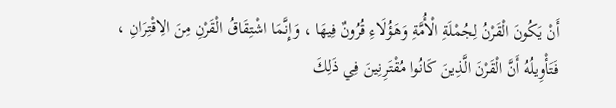أَنْ يَكُونَ الْقَرْنُ لِجُمْلَةِ الْأُمَّةِ وَهَؤُلَاءِ قُرُونٌ فِيهَا ، وَإِنَّمَا اشْتِقَاقُ الْقَرْنِ مِنَ الِاقْتِرَانِ ، فَتَأْوِيلُهُ أَنَّ الْقَرْنَ الَّذِينَ كَانُوا مُقْتَرِنِينَ فِي ذَلِكَ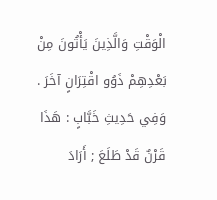الْوَقْتِ وَالَّذِينَ يَأْتُونَ مِنْ بَعْدِهِمْ ذَوُو اقْتِرَانٍ آخَرَ . وَفِي حَدِيثِ خَبَّابٍ : هَذَا قَرْنٌ قَدْ طَلَعَ ; أَرَادَ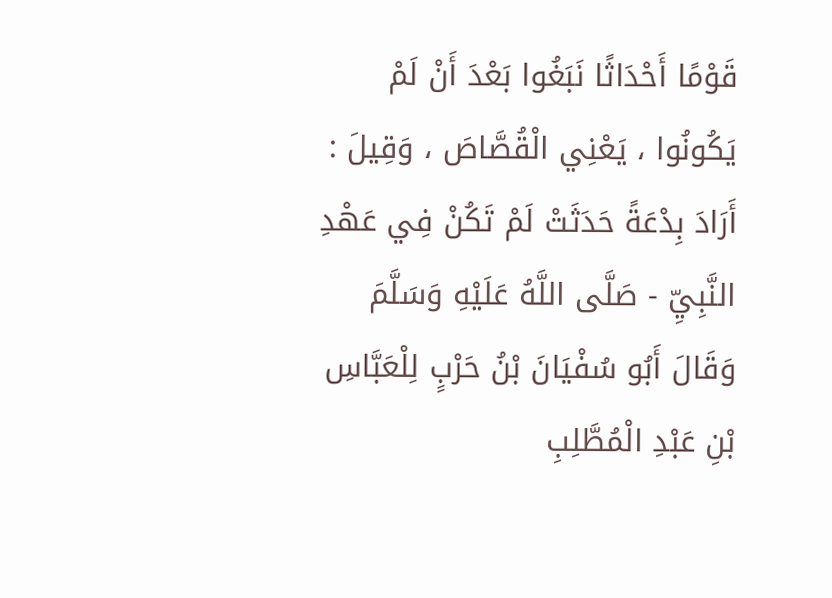قَوْمًا أَحْدَاثًا نَبَغُوا بَعْدَ أَنْ لَمْ يَكُونُوا ، يَعْنِي الْقُصَّاصَ ، وَقِيلَ : أَرَادَ بِدْعَةً حَدَثَتْ لَمْ تَكُنْ فِي عَهْدِ النَّبِيِّ - صَلَّى اللَّهُ عَلَيْهِ وَسَلَّمَ وَقَالَ أَبُو سُفْيَانَ بْنُ حَرْبٍ لِلْعَبَّاسِ بْنِ عَبْدِ الْمُطَّلِبِ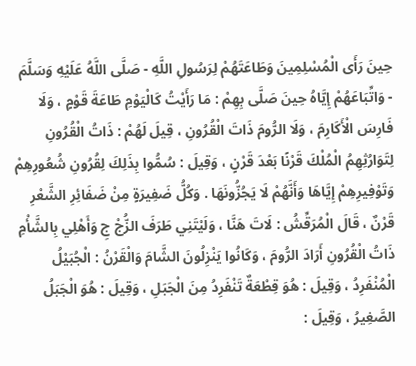حِينَ رَأَى الْمُسْلِمِينَ وَطَاعَتَهُمْ لِرَسُولِ اللَّهِ - صَلَّى اللَّهُ عَلَيْهِ وَسَلَّمَ - وَاتِّبَاعَهُمْ إِيَّاهُ حِينَ صَلَّى بِهِمْ : مَا رَأَيْتُ كَالْيَوْمِ طَاعَةَ قَوْمٍ ، وَلَا فَارِسَ الْأَكَارِمَ ، وَلَا الرُّومَ ذَاتَ الْقُرُونِ ، قِيلَ لَهُمْ : ذَاتُ الْقُرُونِ لِتَوَارُثِهِمُ الْمُلْكَ قَرْنًا بَعْدَ قَرْنٍ ، وَقِيلَ : سُمُّوا بِذَلِكَ لِقُرُونِ شُعُورِهِمْ وَتَوْفِيرِهِمْ إِيَّاهَا وَأَنَّهُمْ لَا يَجُزُّونَهَا . وَكُلُّ ضَفِيرَةٍ مِنْ ضَفَائِرِ الشَّعْرِ قَرْنٌ ، قَالَ الْمُرَقِّشُ : لَاتَ هَنَّا ، وَلَيْتَنِي طَرَفَ الزُّجْ جِ وَأَهْلِي بِالشَّأْمِ ذَاتُ الْقُرُونِ أَرَادَ الرُّومَ ، وَكَانُوا يَنْزِلُونَ الشَّامَ وَالْقَرْنُ : الْجُبَيْلُ الْمُنْفَرِدُ ، وَقِيلَ : هُوَ قِطْعَةٌ تَنْفَرِدُ مِنَ الْجَبَلِ ، وَقِيلَ : هُوَ الْجَبَلُ الصَّغِيرُ ، وَقِيلَ :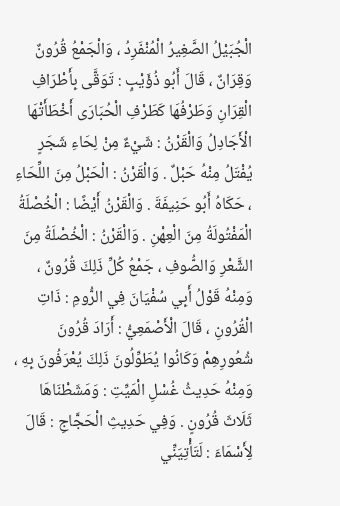الْجُبَيْلُ الصَّغِيرُ الْمُنْفَرِدُ ، وَالْجَمْعُ قُرُونٌ وَقِرَانٌ ، قَالَ أَبُو ذُؤَيْبٍ : تَوَقَّى بِأَطْرَافِ الْقِرَانِ وَطَرْفُهَا كَطَرْفِ الْحُبَارَى أَخْطَأَتْهَا الْأَجَادِلُ وَالْقَرْنُ : شَيْءٌ مِنْ لِحَاءِ شَجَرٍ يُفْتَلُ مِنْهُ حَبْلٌ . وَالْقَرْنُ : الْحَبْلُ مِنَ اللِّحَاءِ ، حَكَاهُ أَبُو حَنِيفَةَ . وَالْقَرْنُ أَيْضًا : الْخُصْلَةُ الْمَفْتُولَةُ مِنَ الْعِهْنِ . وَالْقَرْنُ : الْخُصْلَةُ مِنَ الشَّعْرِ وَالصُّوفِ ، جَمْعُ كُلِّ ذَلِكَ قُرُونٌ ، وَمِنْهُ قَوْلُ أَبِي سُفْيَانَ فِي الرُّومِ : ذَاتِ الْقُرُونِ ، قَالَ الْأَصْمَعِيُّ : أَرَادَ قُرُونَ شُعُورِهِمْ وَكَانُوا يُطَوِّلُونَ ذَلِكَ يُعْرَفُونَ بِهِ ، وَمِنْهُ حَدِيثُ غُسْلِ الْمَيِّتِ : وَمَشَطْنَاهَا ثَلَاثَ قُرُونٍ . وَفِي حَدِيثِ الْحَجَّاجِ : قَالَ لِأَسْمَاءَ : لَتَأْتِيَنِّي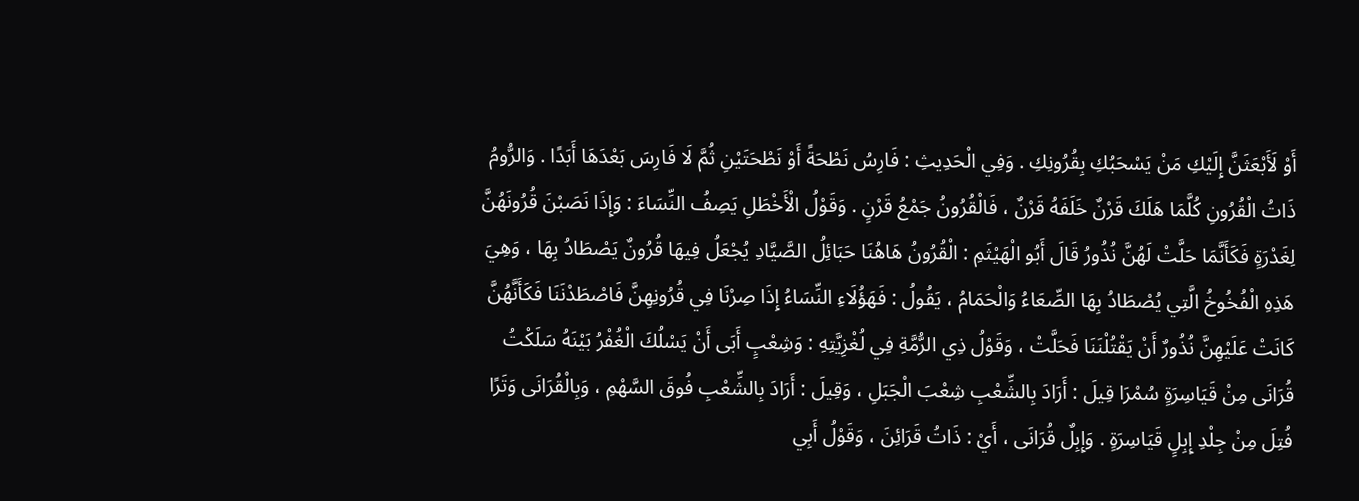أَوْ لَأَبْعَثَنَّ إِلَيْكِ مَنْ يَسْحَبُكِ بِقُرُونِكِ . وَفِي الْحَدِيثِ : فَارِسُ نَطْحَةً أَوْ نَطْحَتَيْنِ ثُمَّ لَا فَارِسَ بَعْدَهَا أَبَدًا . وَالرُّومُ ذَاتُ الْقُرُونِ كُلَّمَا هَلَكَ قَرْنٌ خَلَفَهُ قَرْنٌ ، فَالْقُرُونُ جَمْعُ قَرْنٍ . وَقَوْلُ الْأَخْطَلِ يَصِفُ النِّسَاءَ : وَإِذَا نَصَبْنَ قُرُونَهُنَّ لِغَدْرَةٍ فَكَأَنَّمَا حَلَّتْ لَهُنَّ نُذُورُ قَالَ أَبُو الْهَيْثَمِ : الْقُرُونُ هَاهُنَا حَبَائِلُ الصَّيَّادِ يُجْعَلُ فِيهَا قُرُونٌ يَصْطَادُ بِهَا ، وَهِيَ هَذِهِ الْفُخُوخُ الَّتِي يُصْطَادُ بِهَا الصِّعَاءُ وَالْحَمَامُ ، يَقُولُ : فَهَؤُلَاءِ النِّسَاءُ إِذَا صِرْنَا فِي قُرُونِهِنَّ فَاصْطَدْنَنَا فَكَأَنَّهُنَّ كَانَتْ عَلَيْهِنَّ نُذُورٌ أَنْ يَقْتُلْنَنَا فَحَلَّتْ ، وَقَوْلُ ذِي الرُّمَّةِ فِي لُغْزِيَّتِهِ : وَشِعْبٍ أَبَى أَنْ يَسْلُكَ الْغُفْرُ بَيْنَهُ سَلَكْتُ قُرَانَى مِنْ قَيَاسِرَةٍ سُمْرَا قِيلَ : أَرَادَ بِالشِّعْبِ شِعْبَ الْجَبَلِ ، وَقِيلَ : أَرَادَ بِالشِّعْبِ فُوقَ السَّهْمِ ، وَبِالْقُرَانَى وَتَرًا فُتِلَ مِنْ جِلْدِ إِبِلٍ قَيَاسِرَةٍ . وَإِبِلٌ قُرَانَى ، أَيْ : ذَاتُ قَرَائِنَ ، وَقَوْلُ أَبِي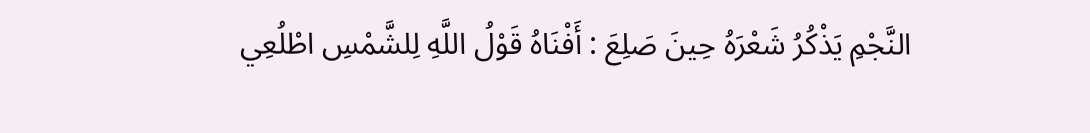النَّجْمِ يَذْكُرُ شَعْرَهُ حِينَ صَلِعَ : أَفْنَاهُ قَوْلُ اللَّهِ لِلشَّمْسِ اطْلُعِي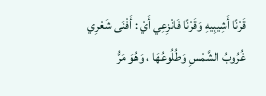قَرْنًا أَشِيبِيهِ وَقَرْنًا فَانْزِعِي أَيْ : أَفْنَى شَعْرِي غُرُوبُ الشَّمْسِ وَطُلُوعُهَا ، وَهُوَ مَرُّ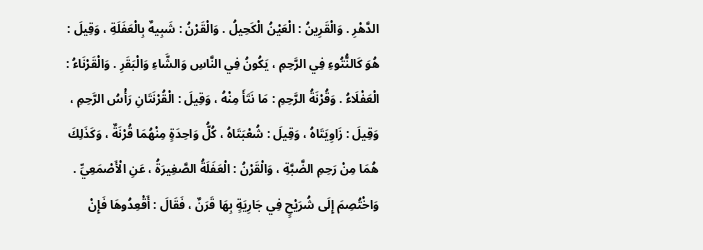الدَّهْرِ . وَالْقَرِينُ : الْعَيْنُ الْكَحِيلُ . وَالْقَرْنُ : شَبِيهٌ بِالْعَفَلَةِ ، وَقِيلَ : هُوَ كَالنُّتُوءِ فِي الرَّحِمِ ، يَكُونُ فِي النَّاسِ وَالشَّاءِ وَالْبَقَرِ . وَالْقَرْنَاءُ : الْعَفْلَاءُ . وَقُرْنَةُ الرَّحِمِ : مَا نَتَأَ مِنْهُ ، وَقِيلَ : الْقُرْنَتَانِ رَأْسُ الرَّحِمِ ، وَقِيلَ : زَاوِيَتَاهُ ، وَقِيلَ : شُعْبَتَاهُ ، كُلُّ وَاحِدَةٍ مِنْهُمَا قُرْنَةٌ ، وَكَذَلِكَ هُمَا مِنْ رَحِمِ الضَّبَّةِ ، وَالْقَرْنُ : الْعَفَلَةُ الصَّغِيرَةُ ، عَنِ الْأَصْمَعِيِّ . وَاخْتُصِمَ إِلَى شُرَيْحٍ فِي جَارِيَةٍ بِهَا قَرَنٌ ، فَقَالَ : أَقْعِدُوهَا فَإِنْ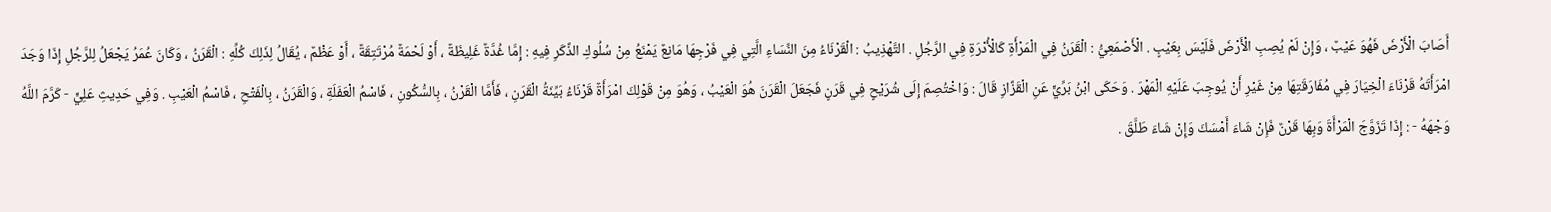أَصَابَ الْأَرْضَ فَهُوَ عَيْبٌ ، وَإِنْ لَمْ يُصِبِ الْأَرْضَ فَلَيْسَ بِعَيْبٍ . الْأَصْمَعِيُّ : الْقَرَنُ فِي الْمَرْأَةِ كَالْأُدْرَةِ فِي الرَّجُلِ . التَّهْذِيبُ : الْقَرْنَاءُ مِنَ النِّسَاءِ الَّتِي فِي فَرْجِهَا مَانِعٌ يَمْنَعُ مِنْ سُلُوكِ الذَّكَرِ فِيهِ : إِمَّا غُدَّةٌ غَلِيظَةٌ ، أَوْ لَحْمَةٌ مُرْتَتِقَةٌ ، أَوْ عَظْمٌ ، يُقَالُ لِذَلِكَ كُلِّهِ : الْقَرَنُ ، وَكَانَ عُمَرُ يَجْعَلُ لِلرَّجُلِ إِذَا وَجَدَ امْرَأَتَهُ قَرْنَاءَ الْخِيَارَ فِي مُفَارَقَتِهَا مِنْ غَيْرِ أَنْ يُوجِبَ عَلَيْهِ الْمَهْرَ . وَحَكَى ابْنُ بَرِّيٍّ عَنِ الْقَزَّازِ قَالَ : وَاخْتُصِمَ إِلَى شُرَيْحٍ فِي قَرَنٍ فَجَعَلَ الْقَرَنَ هُوَ الْعَيْبُ ، وَهُوَ مِنْ قَوْلِكَ امْرَأَةٌ قَرْنَاءُ بَيِّنَةُ الْقَرَنِ ، فَأَمَّا الْقَرْنُ ، بِالسُّكُونِ ، فَاسْمُ الْعَفَلَةِ ، وَالْقَرَنُ ، بِالْفَتْحِ ، فَاسْمُ الْعَيْبِ . وَفِي حَدِيثِ عَلِيٍّ - كَرَّمَ اللَّهُ وَجْهَهُ - : إِذَا تَزَوَّجَ الْمَرْأَةَ وَبِهَا قَرْنٌ فَإِنْ شَاءَ أَمْسَكَ وَإِنْ شَاءَ طَلَّقَ .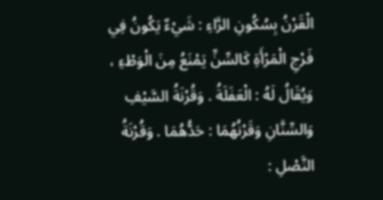الْقَرْنُ بِسُكُونِ الرَّاءِ : شَيْءٌ يَكُونُ فِي فَرْجِ الْمَرْأَةِ كَالسِّنِّ يَمْنَعُ مِنَ الْوَطْءِ ، وَيُقَالُ لَهُ : الْعَفَلَةُ . وَقُرْنَةُ السَّيْفِ وَالسِّنَّانِ وَقَرْنُهُمَا : حَدُّهُمَا . وَقُرْنَةُ النَّصْلِ :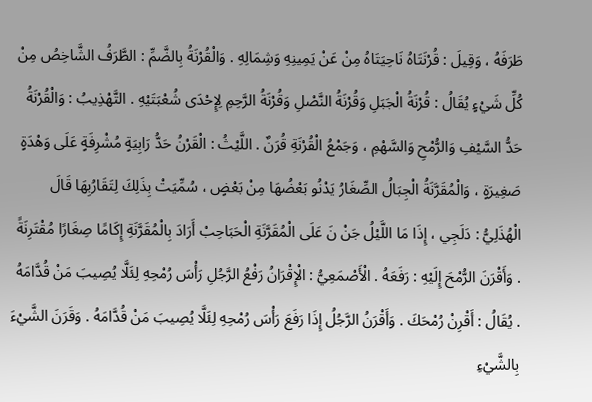طَرَفَهُ ، وَقِيلَ : قُرْنَتَاهُ نَاحِيَتَاهُ مِنْ عَنْ يَمِينِهِ وَشِمَالِهِ . وَالْقُرْنَةُ بِالضَّمِّ : الطَّرَفُ الشَّاخِصُ مِنْ كُلِّ شَيْءٍ يُقَالُ : قُرْنَةُ الْجَبَلِ وَقُرْنَةُ النَّصْلِ وَقُرْنَةُ الرَّحِمِ لِإِحْدَى شُعْبَتَيْهِ . التَّهْذِيبُ : وَالْقُرْنَةُ حَدُّ السَّيْفِ وَالرُّمْحِ وَالسَّهْمِ ، وَجَمْعُ الْقُرْنَةِ قُرَنٌ . اللَّيْثُ : الْقَرْنُ حَدُّ رَابِيَةٍ مُشْرِفَةٍ عَلَى وَهْدَةٍ صَغِيرَةٍ ، وَالْمُقَرَّنَةُ الْجِبَالُ الصِّغَارُ يَدْنُو بَعْضُهَا مِنْ بَعْضٍ ، سُمِّيَتْ بِذَلِكَ لِتَقَارُبِهَا قَالَ الْهُذَلِيُّ : دَلَجِي ، إِذَا مَا اللَّيْلُ جَنْ نَ عَلَى الْمُقَرَّنَةِ الْحَبَاحِبْ أَرَادَ بِالْمُقَرَّنَةِ إِكَامًا صِغَارًا مُقْتَرِنَةً . وَأَقْرَنَ الرُّمْحَ إِلَيْهِ : رَفَعَهُ . الْأَصْمَعِيُّ : الْإِقْرَانُ رَفْعُ الرَّجُلِ رَأْسَ رُمْحِهِ لِئَلَّا يُصِيبَ مَنْ قُدَّامَهُ . يُقَالُ : أَقْرِنْ رُمْحَكَ . وَأَقْرَنُ الرَّجُلُ إِذَا رَفَعَ رَأْسَ رُمْحِهِ لِئَلَّا يُصِيبَ مَنْ قُدَّامَهُ . وَقَرَنَ الشَّيْءَ بِالشَّيْءِ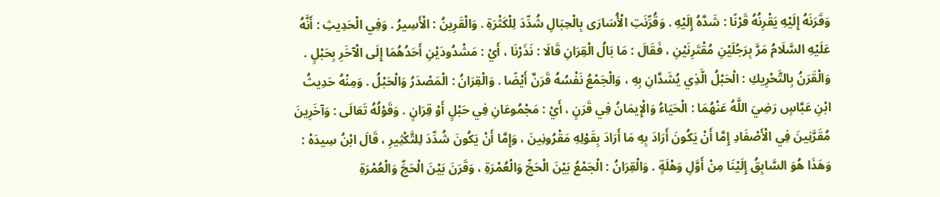وَقَرَنَهُ إِلَيْهِ يَقْرِنُهُ قَرْنًا : شَدَّهُ إِلَيْهِ . وَقُرِّنَتِ الْأُسَارَى بِالْحِبَالِ شُدِّدَ لِلْكَثْرَةِ . وَالْقَرِينُ : الْأَسِيرُ . وَفِي الْحَدِيثِ : أَنَّهُ عَلَيْهِ السَّلَامُ مَرَّ بِرَجُلَيْنِ مُقْتَرِنَيْنِ ، فَقَالَ : مَا بَالُ الْقِرَانِ قَالَا : نَذَرْنَا ، أَيْ : مَشْدُودَيْنِ أَحَدُهُمَا إِلَى الْآخَرِ بِحَبْلٍ . وَالْقَرَنُ بِالتَّحْرِيكِ : الْحَبْلُ الَّذِي يُشَدَّانِ بِهِ ، وَالْجَمْعُ نَفْسُهُ قَرَنٌ أَيْضًا . وَالْقِرَانُ : الْمَصْدَرُ وَالْحَبْلُ . وَمِنْهُ حَدِيثُ ابْنِ عَبَّاسٍ رَضِيَ اللَّهُ عَنْهُمَا : الْحَيَاءُ وَالْإِيمَانُ فِي قَرَنٍ ، أَيْ : مَجْمُوعَانِ فِي حَبْلٍ أَوْ قِرَانٍ . وَقَوْلُهُ تَعَالَى : وَآخَرِينَ مُقَرَّنِينَ فِي الْأَصْفَادِ إِمَّا أَنْ يَكُونَ أَرَادَ بِهِ مَا أَرَادَ بِقَوْلِهِ مَقْرُونِينَ ، وَإِمَّا أَنْ يَكُونَ شُدِّدَ لِلتَّكْثِيرِ ، قَالَ ابْنُ سِيدَهْ : وَهَذَا هُوَ السَّابِقُ إِلَيْنَا مِنْ أَوَّلِ وَهْلَةٍ . وَالْقِرَانُ : الْجَمْعُ بَيْنَ الْحَجِّ وَالْعُمْرَةِ ، وَقَرَنَ بَيْنَ الْحَجِّ وَالْعُمْرَةِ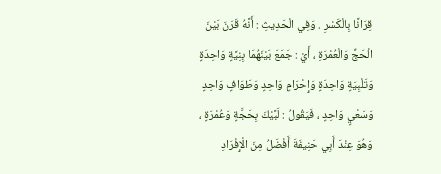قِرَانًا بِالْكَسْرِ . وَفِي الْحَدِيثِ : أَنَّهُ قَرَنَ بَيْنَ الْحَجِّ وَالْعُمْرَةِ ، أَيْ : جَمَعَ بَيْنَهُمَا بِنِيَّةٍ وَاحِدَةٍ وَتَلْبِيَةٍ وَاحِدَةٍ وَإِحْرَامٍ وَاحِدٍ وَطَوَافٍ وَاحِدٍ وَسَعْيٍ وَاحِدٍ ، فَيَقُولُ : لَبَّيْكَ بِحَجَّةٍ وَعُمْرَةٍ ، وَهُوَ عِنْدَ أَبِي حَنِيفَةَ أَفْضَلُ مِنَ الْإِفْرَادِ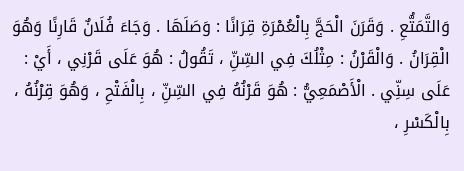وَالتَّمَتُّعِ . وَقَرَنَ الْحَجَّ بِالْعُمْرَةِ قِرَانًا : وَصَلَهَا . وَجَاءَ فُلَانٌ قَارِنًا وَهُوَ الْقِرَانُ . وَالْقَرْنُ : مِثْلُكَ فِي السِّنِّ ، تَقُولُ : هُوَ عَلَى قَرْنِي ، أَيْ : عَلَى سِنِّي . الْأَصْمَعِيُّ : هُوَ قَرْنُهُ فِي السِّنِّ ، بِالْفَتْحِ ، وَهُوَ قِرْنُهُ ، بِالْكَسْرِ ،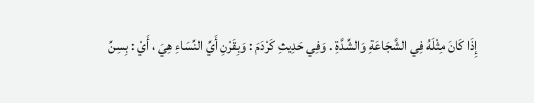إِذَا كَانَ مِثْلَهُ فِي الشَّجَاعَةِ وَالشِّدَّةِ . وَفِي حَدِيثِ كَرْدَمَ : وَبِقَرْنِ أَيِّ النِّسَاءِ هِيَ ، أَيْ : بِسِنِّ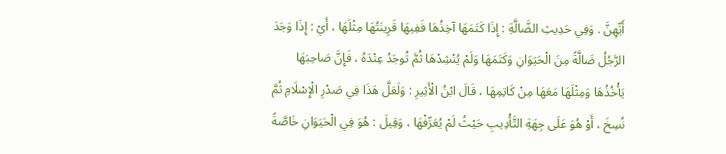أَيِّهِنَّ . وَفِي حَدِيثِ الضَّالَّةِ : إِذَا كَتَمَهَا آخِذُهَا فَفِيهَا قَرِينَتُهَا مِثْلَهَا ، أَيْ : إِذَا وَجَدَ الرَّجُلُ ضَالَّةً مِنَ الْحَيَوَانِ وَكَتَمَهَا وَلَمْ يُنْشِدْهَا ثُمَّ تُوجَدُ عِنْدَهُ ، فَإِنَّ صَاحِبَهَا يَأْخُذُهَا وَمِثْلَهَا مَعَهَا مِنْ كَاتِمِهَا ، قَالَ ابْنُ الْأَثِيرِ : وَلَعَلَّ هَذَا فِي صَدْرِ الْإِسْلَامِ ثُمَّ نُسِخَ ، أَوْ هُوَ عَلَى جِهَةِ التَّأْدِيبِ حَيْثُ لَمْ يُعَرِّفْهَا ، وَقِيلَ : هُوَ فِي الْحَيَوَانِ خَاصَّةً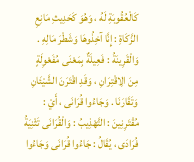كَالْعُقُوبَةِ لَهُ ، وَهُوَ كَحَدِيثِ مَانِعِ الزَّكَاةِ : إِنَّا آخِذُوهَا وَشَطْرَ مَالِهِ . وَالْقَرِينَةُ : فَعِيلَةٌ بِمَعْنَى مُفَعْوِلَةٍ مِنَ الِاقْتِرَانِ ، وَقَدِ اقْتَرَنَ الشَّيْئَانِ وَتَقَارَنَا . وَجَاءُوا قُرَانَى ، أَيْ : مُقْتَرِنِينَ : التَّهْذِيبُ : وَالْقُرَانَى تَثْنِيَةُ فُرَادَى ، يُقَالُ : جَاءُوا قُرَانَى وَجَاءُوا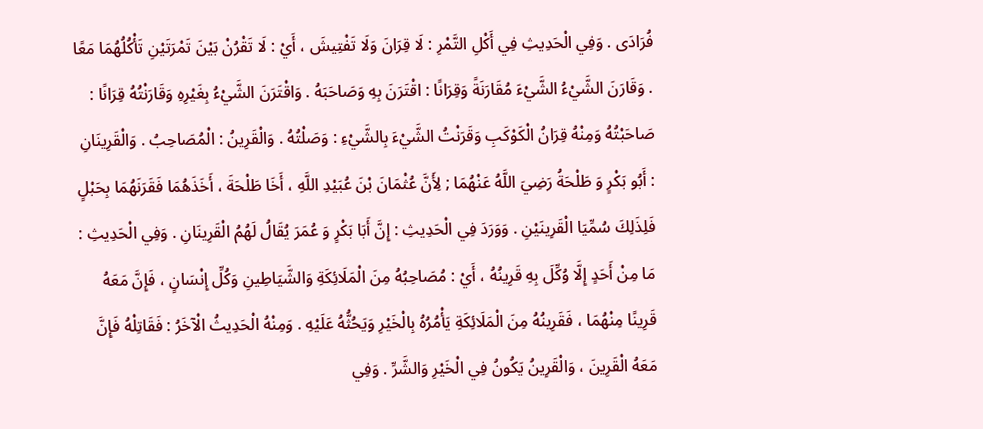فُرَادَى . وَفِي الْحَدِيثِ فِي أَكْلِ التَّمْرِ : لَا قِرَانَ وَلَا تَفْتِيشَ ، أَيْ : لَا تَقْرُنْ بَيْنَ تَمْرَتَيْنِ تَأْكُلُهُمَا مَعًا . وَقَارَنَ الشَّيْءُ الشَّيْءَ مُقَارَنَةً وَقِرَانًا : اقْتَرَنَ بِهِ وَصَاحَبَهُ . وَاقْتَرَنَ الشَّيْءُ بِغَيْرِهِ وَقَارَنْتُهُ قِرَانًا : صَاحَبْتُهُ وَمِنْهُ قِرَانُ الْكَوْكَبِ وَقَرَنْتُ الشَّيْءَ بِالشَّيْءِ : وَصَلْتُهُ . وَالْقَرِينُ : الْمُصَاحِبُ . وَالْقَرِينَانِ : أَبُو بَكْرٍ وَ طَلْحَةُ رَضِيَ اللَّهُ عَنْهُمَا ; لِأَنَّ عُثْمَانَ بْنَ عُبَيْدِ اللَّهِ ، أَخَا طَلْحَةَ ، أَخَذَهُمَا فَقَرَنَهُمَا بِحَبْلٍ فَلِذَلِكَ سُمِّيَا الْقَرِينَيْنِ . وَوَرَدَ فِي الْحَدِيثِ : إِنَّ أَبَا بَكْرٍ وَ عُمَرَ يُقَالُ لَهُمُ الْقَرِينَانِ . وَفِي الْحَدِيثِ : مَا مِنْ أَحَدٍ إِلَّا وُكِّلَ بِهِ قَرِينُهُ ، أَيْ : مُصَاحِبُهُ مِنَ الْمَلَائِكَةِ وَالشَّيَاطِينِ وَكُلِّ إِنْسَانٍ ، فَإِنَّ مَعَهُ قَرِينًا مِنْهُمَا ، فَقَرِينُهُ مِنَ الْمَلَائِكَةِ يَأْمُرُهُ بِالْخَيْرِ وَيَحُثُّهُ عَلَيْهِ . وَمِنْهُ الْحَدِيثُ الْآخَرُ : فَقَاتِلْهُ فَإِنَّ مَعَهُ الْقَرِينَ ، وَالْقَرِينُ يَكُونُ فِي الْخَيْرِ وَالشَّرِّ . وَفِي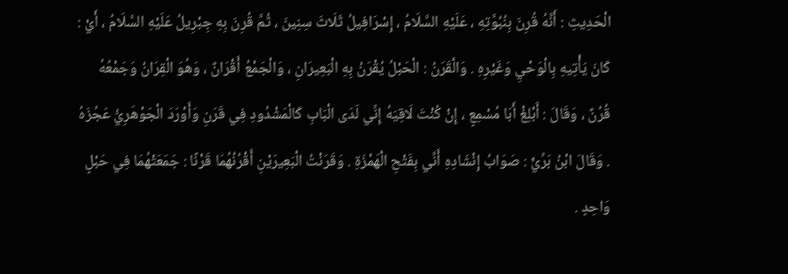الْحَدِيثِ : أَنَّهُ قُرِنَ بِنُبُوَّتِهِ ، عَلَيْهِ السَّلَامُ ، إِسْرَافِيلُ ثَلَاثَ سِنِينَ ، ثُمَّ قُرِنَ بِهِ جِبْرِيلُ عَلَيْهِ السَّلَامُ ، أَيْ : كَانَ يَأْتِيهِ بِالْوَحْيِ وَغَيْرِهِ . وَالْقَرَنُ : الْحَبْلُ يُقْرَنُ بِهِ الْبَعِيرَانِ ، وَالْجَمْعُ أَقْرَانٌ ، وَهُوَ الْقِرَانُ وَجَمْعُهُ قُرُنٌ ، وَقَالَ : أَبْلِغْ أَبَا مُسْمِعٍ ، إِنْ كُنْتَ لَاقِيَهُ إِنِّي لَدَى الْبَابِ كَالْمَشْدُودِ فِي قَرَنِ وَأَوْرَدَ الْجَوْهَرِيُّ عَجُزَهُ . وَقَالَ ابْنُ بَرِّيٍّ : صَوَابُ إِنْشَادِهِ أَنِّي بِفَتْحِ الْهَمْزَةِ . وَقَرَنْتُ الْبَعِيرَيْنِ أَقْرُنُهُمَا قَرْنًا : جَمَعَتْهُمَا فِي حَبْلٍ وَاحِدٍ .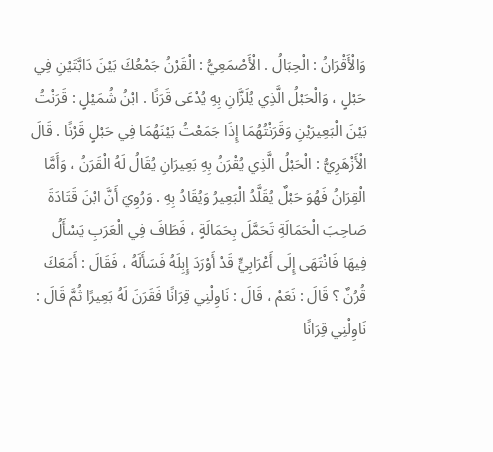وَالْأَقْرَانُ : الْحِبَالُ . الْأَصْمَعِيُّ : الْقَرْنُ جَمْعُكَ بَيْنَ دَابَّتَيْنِ فِي حَبْلٍ ، وَالْحَبْلُ الَّذِي يُلَزَّانِ بِهِ يُدْعَى قَرَنًا . ابْنُ شُمَيْلٍ : قَرَنْتُ بَيْنَ الْبَعِيرَيْنِ وَقَرَنْتُهُمَا إِذَا جَمَعْتُ بَيْنَهُمَا فِي حَبْلٍ قَرْنًا . قَالَ الْأَزْهَرِيُّ : الْحَبْلُ الَّذِي يُقْرَنُ بِهِ بَعِيرَانِ يُقَالُ لَهُ الْقَرَنُ ، وَأَمَّا الْقِرَانُ فَهُوَ حَبْلٌ يُقَلَّدُ الْبَعِيرُ وَيُقَادُ بِهِ . وَرُوِيَ أَنَّ ابْنَ قَتَادَةَ صَاحِبَ الْحَمَالَةِ تَحَمَّلَ بِحَمَالَةٍ ، فَطَافَ فِي الْعَرَبِ يَسْأَلُ فِيهَا فَانْتَهَى إِلَى أَعْرَابِيٍّ قَدْ أَوْرَدَ إِبِلَهُ فَسَأَلَهُ ، فَقَالَ : أَمَعَكَ قُرُنٌ ؟ قَالَ : نَعَمْ ، قَالَ : نَاوِلْنِي قِرَانًا فَقَرَنَ لَهُ بَعِيرًا ثُمَّ قَالَ : نَاوِلْنِي قِرَانًا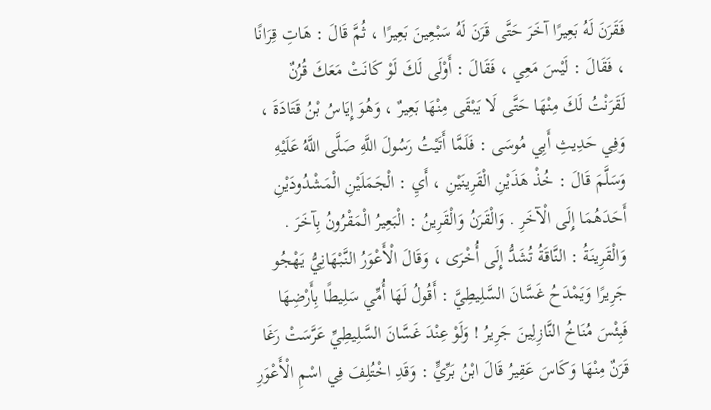فَقَرَنَ لَهُ بَعِيرًا آخَرَ حَتَّى قَرَنَ لَهُ سَبْعِينَ بَعِيرًا ، ثُمَّ قَالَ : هَاتِ قِرَانًا ، فَقَالَ : لَيْسَ مَعِي ، فَقَالَ : أَوْلَى لَكَ لَوْ كَانَتْ مَعَكَ قُرُنٌ لَقَرَنْتُ لَكَ مِنْهَا حَتَّى لَا يَبْقَى مِنْهَا بَعِيرٌ ، وَهُوَ إِيَاسُ بْنُ قَتَادَةَ ، وَفِي حَدِيثِ أَبِي مُوسَى : فَلَمَّا أَتَيْتُ رَسُولَ اللَّهِ صَلَّى اللَّهُ عَلَيْهِ وَسَلَّمَ قَالَ : خُذْ هَذَيْنِ الْقَرِينَيْنِ ، أَيِ : الْجَمَلَيْنِ الْمَشْدُودَيْنِ أَحَدَهُمَا إِلَى الْآخَرِ . وَالْقَرَنُ وَالْقَرِينُ : الْبَعِيرُ الْمَقْرُونُ بِآخَرَ . وَالْقَرِينَةُ : النَّاقَةُ تُشَدُّ إِلَى أُخْرَى ، وَقَالَ الْأَعْوَرُ النَّبْهَانِيُّ يَهْجُو جَرِيرًا وَيَمْدَحُ غَسَّانَ السَّلِيطِيَّ : أَقُولُ لَهَا أُمِّي سَلِيطًا بِأَرْضِهَا فَبِئْسَ مُنَاخُ النَّازِلِينَ جَرِيرُ ! وَلَوْ عِنْدَ غَسَّانَ السَّلِيطِيِّ عَرَّسَتْ رَغَا قَرَنٌ مِنْهَا وَكَاسَ عَقِيرُ قَالَ ابْنُ بَرِّيٍّ : وَقَدِ اخْتُلِفَ فِي اسْمِ الْأَعْوَرِ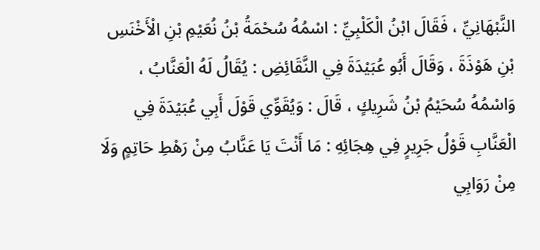النَّبْهَانِيِّ ، فَقَالَ ابْنُ الْكَلْبِيِّ : اسْمُهُ سُحْمَةُ بْنُ نُعَيْمِ بْنِ الْأَخْنَسِ بْنِ هَوْذَةَ ، وَقَالَ أَبُو عُبَيْدَةَ فِي النَّقَائِضِ : يُقَالُ لَهُ الْعَنَّابُ ، وَاسْمُهُ سُحَيْمُ بْنُ شَرِيكٍ ، قَالَ : وَيُقَوِّي قَوْلَ أَبِي عُبَيْدَةَ فِي الْعَنَّابِ قَوْلُ جَرِيرٍ فِي هِجَائِهِ : مَا أَنْتَ يَا عَنَّابُ مِنْ رَهْطِ حَاتِمٍ وَلَا مِنْ رَوَابِي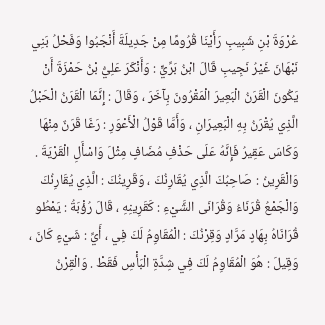عُرْوَةَ بْنِ شَبِيبِ رَأَيْنَا قُرُومًا مِنْ جَدِيلَةَ أَنْجَبُوا وَفَحْلُ بَنِي نَبْهَانَ غَيْرُ نَجِيبِ قَالَ ابْنُ بَرِّيٍّ : وَأَنْكَرَ عَلِيُّ بْنُ حَمْزَةَ أَنْ يَكُونَ الْقَرَنُ الْبَعِيرَ الْمَقْرُونَ بِآخَرَ ، وَقَالَ : إِنَّمَا الْقَرَنُ الْحَبْلُ الَّذِي يُقْرَنُ بِهِ الْبَعِيرَانِ ، وَأَمَّا قَوْلُ الْأَعْوَرِ : رَغَا قَرَنٌ مِنْهَا وَكَاسَ عَقِيرُ فَإِنَّهُ عَلَى حَذْفِ مُضَافٍ مِثْلَ وَاسْأَلِ الْقَرْيَةَ . وَالْقَرِينُ : صَاحِبُكَ الَّذِي يُقَارِنُكَ ، وَقَرِينُكَ : الَّذِي يُقَارِنُكَ وَالْجَمْعُ قُرَنَاءُ وَقُرَانَى الشَّيْءِ : كَقَرِينِهِ ، قَالَ رُؤْبَةُ : يَمْطُو قُرَانَاهُ بِهَادٍ مَرَّادٍ وَقِرْنُكَ : الْمُقَاوِمُ لَكَ فِي ، أَيِّ : شَيْءٍ كَانَ ، وَقِيلَ : هُوَ الْمُقَاوِمُ لَكَ فِي شِدَّةِ الْبَأْسِ فَقَطْ . وَالْقِرْنُ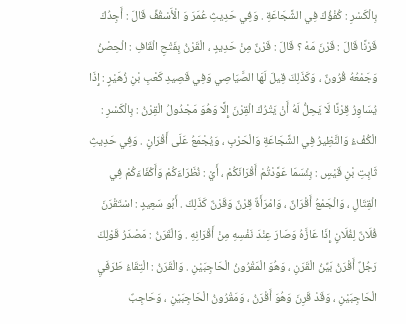بِالْكَسْرِ : كُفْؤُكَ فِي الشَّجَاعَةِ . وَفِي حَدِيثِ عُمَرَ وَ الْأَسْقُفِّ قَالَ : أَجِدُكَ قَرْنًا قَالَ : قَرْنَ مَهْ ؟ قَالَ : قَرْنٌ مِنْ حَدِيدٍ ، الْقَرْنُ بِفَتْحِ الْقَافِ : الْحِصْنُ وَجَمْعُهُ قُرُونٌ ، وَكَذَلِكَ قِيلَ لَهَا الصَّيَاصِي وَفِي قَصِيدِ كَعْبِ بْنِ زُهَيْرٍ : إِذَا يُسَاوِرُ قِرْنًا لَا يَحِلُّ لَهُ أَنْ يَتْرُكَ الْقِرْنَ إِلَّا وَهُوَ مَجْدُولُ الْقِرْنُ : بِالْكَسْرِ : الْكُفْءُ وَالنَّظِيرُ فِي الشَّجَاعَةِ وَالْحَرْبِ ، وَيُجْمَعُ عَلَى أَقْرَانٍ . وَفِي حَدِيثِ ثَابِتِ بْنِ قَيْسٍ : بِئْسَمَا عَوَّدْتُمْ أَقْرَانَكُمْ ، أَيْ : نُظَرَاءَكُمْ وَأَكْفَاءَكُمْ فِي الْقِتَالِ ، وَالْجَمْعُ أَقْرَانٌ ، وَامْرَأَةٌ قِرْنٌ وَقَرْنٌ كَذَلِكَ . أَبُو سَعِيدٍ : اسْتَقْرَنَ فُلَانٌ لِفُلَانٍ إِذَا عَازَّهُ وَصَارَ عِنْدَ نَفْسِهِ مِنْ أَقْرَانِهِ . وَالْقَرَنُ : مَصْدَرُ قَوْلِكَ رَجُلٌ أَقْرَنُ بَيِّنُ الْقَرَنِ ، وَهُوَ الْمَقْرُونُ الْحَاجِبَيْنِ . وَالْقَرَنُ : الْتِقَاءُ طَرَفَيِ الْحَاجِبَيْنِ ، وَقَدْ قَرِنَ وَهُوَ أَقْرَنُ ، وَمَقْرُونُ الْحَاجِبَيْنِ ، وَحَاجِبٌ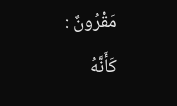مَقْرُونٌ : كَأَنَّهُ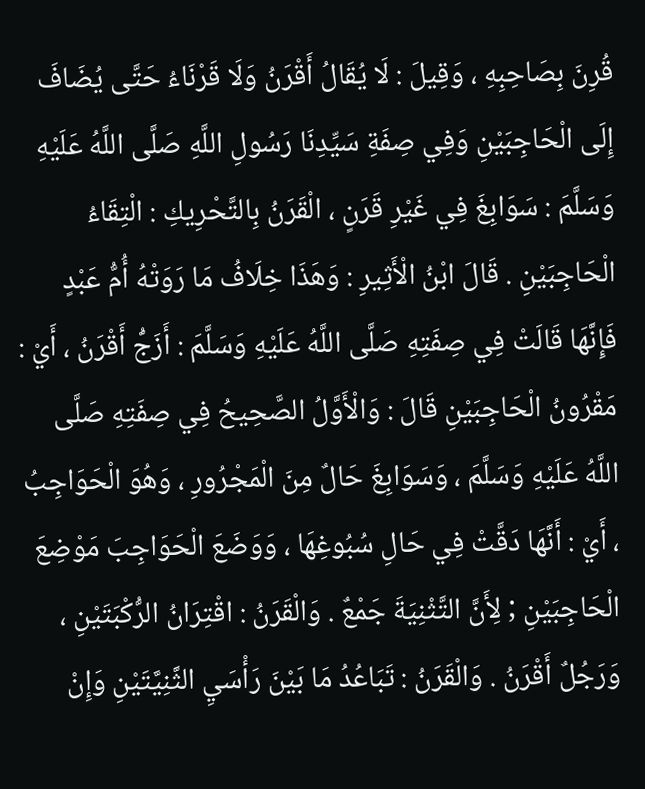قُرِنَ بِصَاحِبِهِ ، وَقِيلَ : لَا يُقَالُ أَقْرَنُ وَلَا قَرْنَاءُ حَتَّى يُضَافَ إِلَى الْحَاجِبَيْنِ وَفِي صِفَةِ سَيِّدِنَا رَسُولِ اللَّهِ صَلَّى اللَّهُ عَلَيْهِ وَسَلَّمَ : سَوَابِغَ فِي غَيْرِ قَرَنٍ ، الْقَرَنُ بِالتَّحْرِيكِ : الْتِقَاءُ الْحَاجِبَيْنِ . قَالَ ابْنُ الْأَثِيرِ : وَهَذَا خِلَافُ مَا رَوَتْهُ أُمُّ عَبْدٍ فَإِنَّهَا قَالَتْ فِي صِفَتِهِ صَلَّى اللَّهُ عَلَيْهِ وَسَلَّمَ : أَزَجُّ أَقْرَنُ ، أَيْ : مَقْرُونُ الْحَاجِبَيْنِ قَالَ : وَالْأَوَّلُ الصَّحِيحُ فِي صِفَتِهِ صَلَّى اللَّهُ عَلَيْهِ وَسَلَّمَ ، وَسَوَابِغَ حَالٌ مِنَ الْمَجْرُورِ ، وَهُوَ الْحَوَاجِبُ ، أَيْ : أَنَّهَا دَقَّتْ فِي حَالِ سُبُوغِهَا ، وَوَضَعَ الْحَوَاجِبَ مَوْضِعَ الْحَاجِبَيْنِ ; لِأَنَّ التَّثْنِيَةَ جَمْعٌ . وَالْقَرَنُ : اقْتِرَانُ الرُّكْبَتَيْنِ ، وَرَجُلٌ أَقْرَنُ . وَالْقَرَنُ : تَبَاعُدُ مَا بَيْنَ رَأْسَيِ الثَّنِيَّتَيْنِ وَإِنْ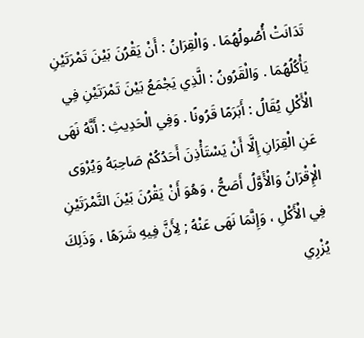تَدَانَتْ أُصُولُهُمَا . وَالْقِرَانُ : أَنْ يَقْرُنَ بَيْنَ تَمْرَتَيْنِ يَأْكُلُهُمَا . وَالْقَرُونُ : الَّذِي يَجْمَعُ بَيْنَ تَمْرَتَيْنِ فِي الْأَكْلِ يُقَالُ : أَبَرَمًا قَرُونًا . وَفِي الْحَدِيثِ : أَنَّهُ نَهَى عَنِ الْقِرَانِ إِلَّا أَنْ يَسْتَأْذِنَ أَحَدُكُمْ صَاحِبَهُ وَيُرْوَى الْإِقْرَانُ وَالْأَوَّلُ أَصَحُّ ، وَهُوَ أَنْ يَقْرُنَ بَيْنَ التَّمْرَتَيْنِ فِي الْأَكْلِ ، وَإِنَّمَا نَهَى عَنْهُ ; لِأَنَّ فِيهِ شَرَهًا ، وَذَلِكَ يُزْرِي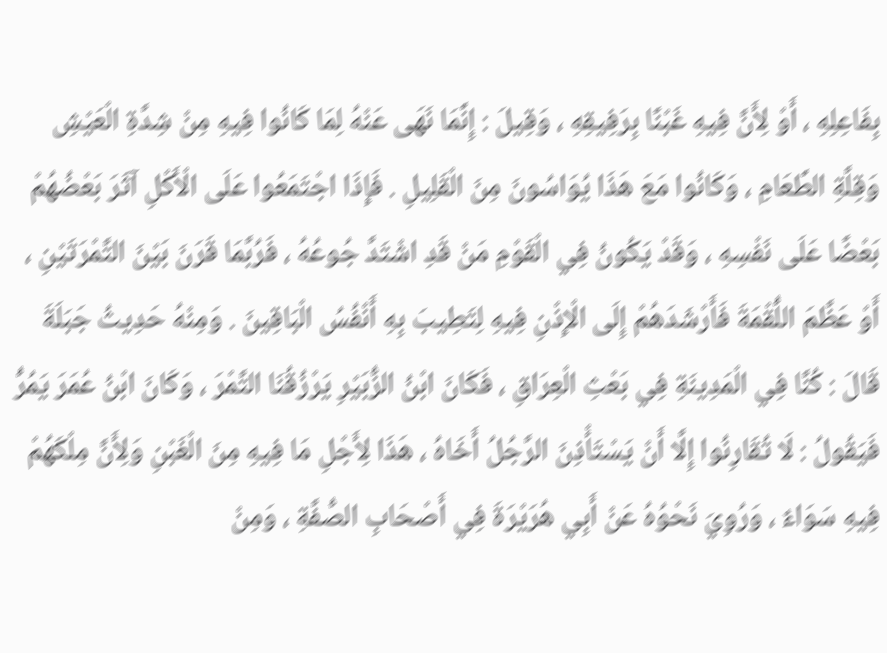بِفَاعِلِهِ ، أَوْ لِأَنَّ فِيهِ غَبْنًا بِرَفِيقِهِ ، وَقِيلَ : إِنَّمَا نَهَى عَنْهُ لِمَا كَانُوا فِيهِ مِنْ شِدَّةِ الْعَيْشِ وَقِلَّةِ الطَّعَامِ ، وَكَانُوا مَعَ هَذَا يُوَاسُونَ مِنَ الْقَلِيلِ . فَإِذَا اجْتَمَعُوا عَلَى الْأَكْلِ آثَرَ بَعْضُهُمْ بَعْضًا عَلَى نَفْسِهِ ، وَقَدْ يَكُونُ فِي الْقَوْمِ مَنْ قَدِ اشْتَدَّ جُوعُهُ ، فَرُبَّمَا قَرَنَ بَيْنَ التَّمْرَتَيْنِ ، أَوْ عَظَّمَ اللُّقْمَةَ فَأَرْشَدَهُمْ إِلَى الْإِذْنِ فِيهِ لِتَطِيبَ بِهِ أَنْفُسُ الْبَاقِينَ . وَمِنْهُ حَدِيثُ جَبَلَةَ قَالَ : كُنَّا فِي الْمَدِينَةِ فِي بَعْثِ الْعِرَاقِ ، فَكَانَ ابْنُ الزُّبَيْرِ يَرْزُقُنَا التَّمْرَ ، وَكَانَ ابْنُ عُمَرَ يَمُرُّ فَيَقُولُ : لَا تُقَارِنُوا إِلَّا أَنْ يَسْتَأْذِنَ الرَّجُلُ أَخَاهُ ، هَذَا لِأَجْلِ مَا فِيهِ مِنَ الْغَبْنِ وَلِأَنَّ مِلْكَهُمْ فِيهِ سَوَاءٌ ، وَرُوِيَ نَحْوُهُ عَنْ أَبِي هُرَيْرَةَ فِي أَصْحَابِ الصُّفَّةِ ، وَمِنْ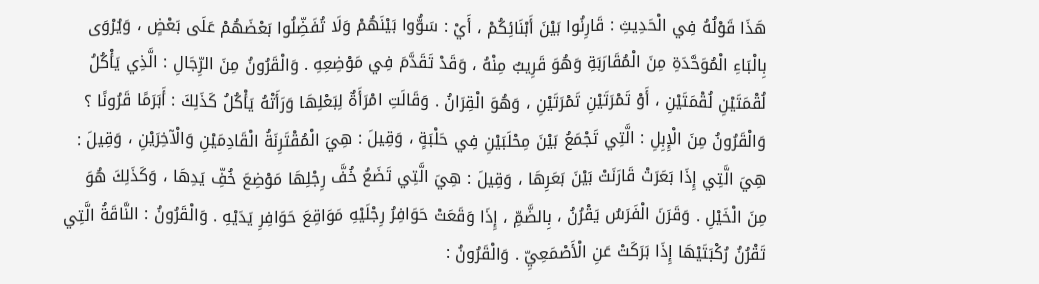هَذَا قَوْلُهُ فِي الْحَدِيثِ : قَارِنُوا بَيْنَ أَبْنَائِكُمْ ، أَيْ : سَوُّوا بَيْنَهُمْ وَلَا تُفَضِّلُوا بَعْضَهُمْ عَلَى بَعْضٍ ، وَيُرْوَى بِالْبَاءِ الْمُوَحَّدَةِ مِنَ الْمُقَارَبَةِ وَهُوَ قَرِيبٌ مِنْهُ ، وَقَدْ تَقَدَّمَ فِي مَوْضِعِهِ . وَالْقَرُونُ مِنَ الرِّجَالِ : الَّذِي يَأْكُلُ لُقْمَتَيْنِ لُقْمَتَيْنِ ، أَوْ تَمْرَتَيْنِ تَمْرَتَيْنِ ، وَهُوَ الْقِرَانُ . وَقَالَتِ امْرَأَةٌ لِبَعْلِهَا وَرَأَتْهُ يَأْكُلُ كَذَلِكَ : أَبَرَمًا قَرُونًا ؟ وَالْقَرُونُ مِنَ الْإِبِلِ : الَّتِي تَجْمَعُ بَيْنَ مِحْلَبَيْنِ فِي حَلْبَةٍ ، وَقِيلَ : هِيَ الْمُقْتَرِنَةُ الْقَادِمَيْنِ وَالْآخِرَيْنِ ، وَقِيلَ : هِيَ الَّتِي إِذَا بَعَرَتْ قَارَنَتْ بَيْنَ بَعَرِهَا ، وَقِيلَ : هِيَ الَّتِي تَضَعُ خُفَّ رِجْلِهَا مَوْضِعَ خُفِّ يَدِهَا ، وَكَذَلِكَ هُوَ مِنَ الْخَيْلِ . وَقَرَنَ الْفَرَسُ يَقْرُنُ ، بِالضَّمِّ ، إِذَا وَقَعَتْ حَوَافِرُ رِجْلَيْهِ مَوَاقِعَ حَوَافِرِ يَدَيْهِ . وَالْقَرُونُ : النَّاقَةُ الَّتِي تَقْرُنُ رُكْبَتَيْهَا إِذَا بَرَكَتْ عَنِ الْأَصْمَعِيِّ . وَالْقَرُونُ :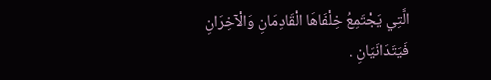الَّتِي يَجْتَمِعُ خِلْفَاهَا الْقَادِمَانِ وَالْآخِرَانِ فَيَتَدَانَيَانِ .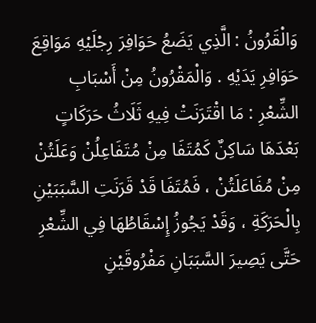وَالْقَرُونُ : الَّذِي يَضَعُ حَوَافِرَ رِجْلَيْهِ مَوَاقِعَ حَوَافِرِ يَدَيْهِ . وَالْمَقْرُونُ مِنْ أَسْبَابِ الشِّعْرِ : مَا اقْتَرَنَتْ فِيهِ ثَلَاثُ حَرَكَاتٍ بَعْدَهَا سَاكِنٌ كَمُتَفَا مِنْ مُتَفَاعِلُنْ وَعَلَتُنْ مِنْ مُفَاعَلَتُنْ ، فَمُتَفَا قَدْ قَرَنَتِ السَّبَبَيْنِ بِالْحَرَكَةِ ، وَقَدْ يَجُوزُ إِسْقَاطُهَا فِي الشِّعْرِ حَتَّى يَصِيرَ السَّبَبَانِ مَفْرُوقَيْنِ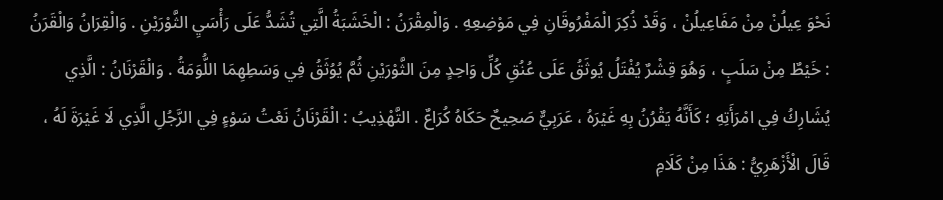نَحْوَ عِيلُنْ مِنْ مَفَاعِيلُنْ ، وَقَدْ ذُكِرَ الْمَفْرُوقَانِ فِي مَوْضِعِهِ . وَالْمِقْرَنُ : الْخَشَبَةُ الَّتِي تُشَدُّ عَلَى رَأْسَيِ الثَّوْرَيْنِ . وَالْقِرَانُ وَالْقَرَنُ : خَيْطٌ مِنْ سَلَبٍ ، وَهُوَ قِشْرٌ يُفْتَلُ يُوثَقُ عَلَى عُنُقِ كُلِّ وَاحِدٍ مِنَ الثَّوْرَيْنِ ثُمَّ يُوُثَقُ فِي وَسَطِهِمَا اللُّوَمَةُ . وَالْقَرْنَانُ : الَّذِي يُشَارِكُ فِي امْرَأَتِهِ ؛ كَأَنَّهُ يَقْرُنُ بِهِ غَيْرَهُ ، عَرَبِيٌّ صَحِيحٌ حَكَاهُ كُرَاعٌ . التَّهْذِيبُ : الْقَرْنَانُ نَعْتُ سَوْءٍ فِي الرَّجُلِ الَّذِي لَا غَيْرَةَ لَهُ ، قَالَ الْأَزْهَرِيُّ : هَذَا مِنْ كَلَامِ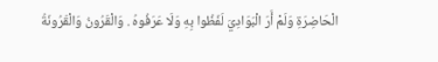الْحَاضِرَةِ وَلَمْ أَرَ الْبَوَادِيَ لَفَظُوا بِهِ وَلَا عَرَفُوهُ . وَالْقَرُونُ وَالْقَرُونَةُ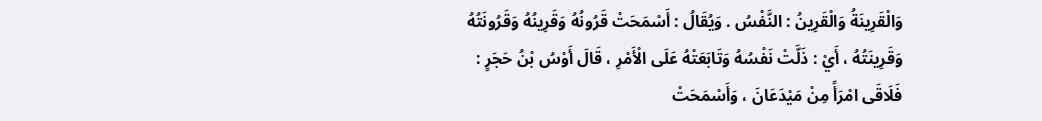وَالْقَرِينَةُ وَالْقَرِينُ : النَّفْسُ . وَيُقَالُ : أَسْمَحَتْ قَرُونُهُ وَقَرِينُهُ وَقَرُونَتُهُ وَقَرِينَتُهُ ، أَيْ : ذَلَّتْ نَفْسُهُ وَتَابَعَتْهُ عَلَى الْأَمْرِ ، قَالَ أَوْسُ بْنُ حَجَرٍ : فَلَاقَى امْرَأً مِنْ مَيْدَعَانَ ، وَأَسْمَحَتْ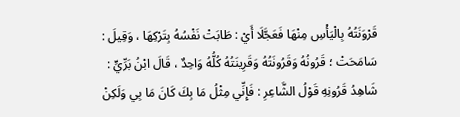قَرْوَنَتُهُ بِالْيَأْسِ مِنْهَا فَعَجَّلَا أَيْ : طَابَتْ نَفْسُهُ بِتَرْكِهَا ، وَقِيلَ : سَامَحَتْ ؛ قَرُونُهُ وَقَرُونَتُهُ وَقَرِينَتُهُ كُلُّهُ وَاحِدٌ ، قَالَ ابْنُ بَرِّيٍّ : شَاهِدُ قَرُونِهِ قَوْلُ الشَّاعِرِ : فَإِنِّي مِثْلُ مَا بِكَ كَانَ مَا بِي وَلَكِنْ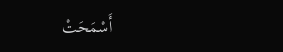أَسْمَحَتْ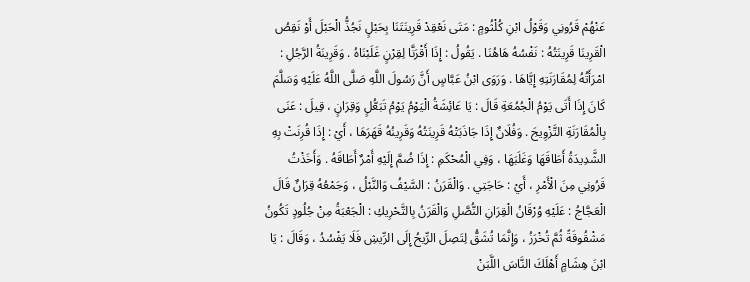عَنْهُمْ قَرُونِي وَقَوْلُ ابْنِ كُلْثُومٍ : مَتَى نَعْقِدْ قَرِينَتَنَا بِحَبْلٍ نَجُذُّ الْحَبْلَ أَوْ نَقِصُ الْقَرِينَا قَرِينَتُهُ : نَفْسُهُ هَاهُنَا . يَقُولُ : إِذَا أَقْرَنَّا لِقِرْنٍ غَلَبْنَاهُ . وَقَرِينَةُ الرَّجُلِ : امْرَأَتُهُ لِمُقَارَنَتِهِ إِيَّاهَا . وَرَوَى ابْنُ عَبَّاسٍ أَنَّ رَسُولَ اللَّهِ صَلَّى اللَّهُ عَلَيْهِ وَسَلَّمَ كَانَ إِذَا أَتَى يَوْمُ الْجُمُعَةِ قَالَ : يَا عَائِشَةُ الْيَوْمُ يَوْمُ تَبَعُّلٍ وَقِرَانٍ ، قِيلَ : عَنَى بِالْمُقَارَنَةِ التَّزْوِيجَ . وَفُلَانٌ إِذَا جَاذَبَتْهُ قَرِينَتُهُ وَقَرِينُهُ قَهَرَهَا ، أَيْ : إِذَا قُرِنَتْ بِهِ الشَّدِيدَةُ أَطَاقَهَا وَغَلَبَهَا ، وَفِي الْمُحْكَمِ : إِذَا ضُمَّ إِلَيْهِ أَمْرٌ أَطَاقَهُ . وَأَخَذْتُ قَرُونِي مِنَ الْأَمْرِ ، أَيْ : حَاجَتِي . وَالْقَرَنُ : السَّيْفُ وَالنَّبْلُ ، وَجَمْعُهُ قِرَانٌ قَالَ الْعَجَّاجُ : عَلَيْهِ وُرْقَانُ الْقِرَانِ النُّصَّلِ وَالْقَرَنُ بِالتَّحْرِيكِ : الْجَعْبَةُ مِنْ جُلُودٍ تَكُونُ مَشْقُوقَةً ثُمَّ تُخْرَزُ ، وَإِنَّمَا تُشَقُّ لِتَصِلَ الرِّيحُ إِلَى الرِّيشِ فَلَا يَفْسُدُ ، وَقَالَ : يَا ابْنَ هِشَامٍ أَهْلَكَ النَّاسَ اللَّبَنْ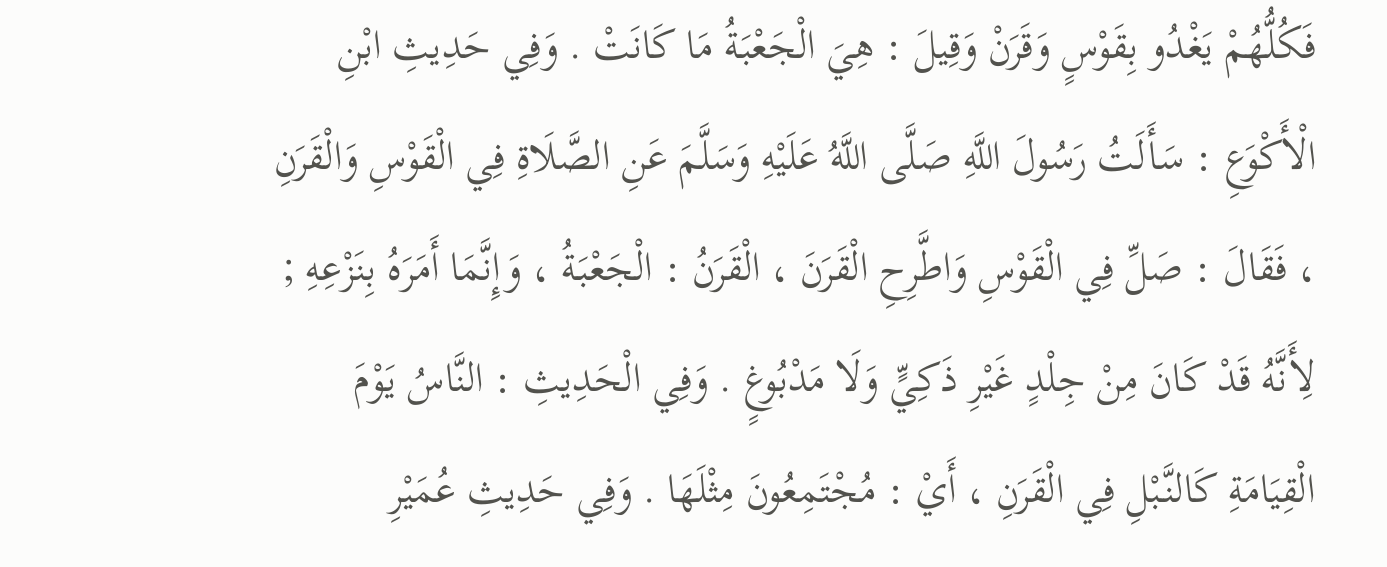فَكُلُّهُمْ يَغْدُو بِقَوْسٍ وَقَرَنْ وَقِيلَ : هِيَ الْجَعْبَةُ مَا كَانَتْ . وَفِي حَدِيثِ ابْنِ الْأَكْوَعِ : سَأَلَتُ رَسُولَ اللَّهِ صَلَّى اللَّهُ عَلَيْهِ وَسَلَّمَ عَنِ الصَّلَاةِ فِي الْقَوْسِ وَالْقَرَنِ ، فَقَالَ : صَلِّ فِي الْقَوْسِ وَاطَّرِحِ الْقَرَنَ ، الْقَرَنُ : الْجَعْبَةُ ، وَإِنَّمَا أَمَرَهُ بِنَزْعِهِ ; لِأَنَّهُ قَدْ كَانَ مِنْ جِلْدٍ غَيْرِ ذَكِيٍّ وَلَا مَدْبُوغٍ . وَفِي الْحَدِيثِ : النَّاسُ يَوْمَ الْقِيَامَةِ كَالنَّبْلِ فِي الْقَرَنِ ، أَيْ : مُجْتَمِعُونَ مِثْلَهَا . وَفِي حَدِيثِ عُمَيْرِ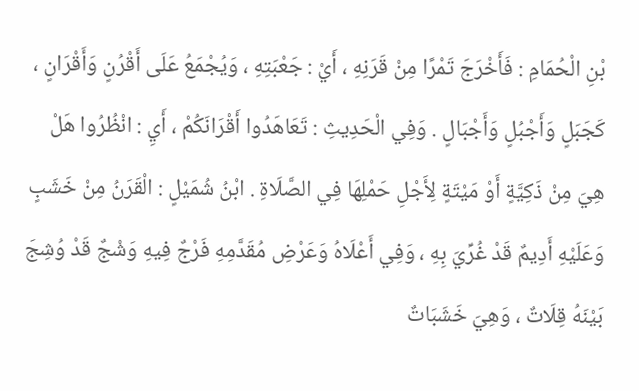بْنِ الْحُمَامِ : فَأَخْرَجَ تَمْرًا مِنْ قَرَنِهِ ، أَيْ : جَعْبَتِهِ ، وَيُجْمَعُ عَلَى أَقْرُنٍ وَأَقْرَانٍ ، كَجَبَلٍ وَأَجْبُلٍ وَأَجْبَالٍ . وَفِي الْحَدِيثِ : تَعَاهَدُوا أَقْرَانَكُمْ ، أَيِ : انْظُرُوا هَلْ هِيَ مِنْ ذَكِيَّةٍ أَوْ مَيْتَةٍ لِأَجْلِ حَمْلِهَا فِي الصَّلَاةِ . ابْنُ شُمَيْلٍ : الْقَرَنُ مِنْ خَشَبٍ وَعَلَيْهِ أَدِيمٌ قَدْ غُرِّيَ بِهِ ، وَفِي أَعْلَاهُ وَعَرْضِ مُقَدَّمِهِ فَرْجٌ فِيهِ وَشْجٌ قَدْ وُشِجَ بَيْنَهُ قِلَاتٌ ، وَهِيَ خَشَبَاتٌ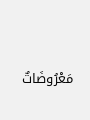مَعْرُوضَاتٌ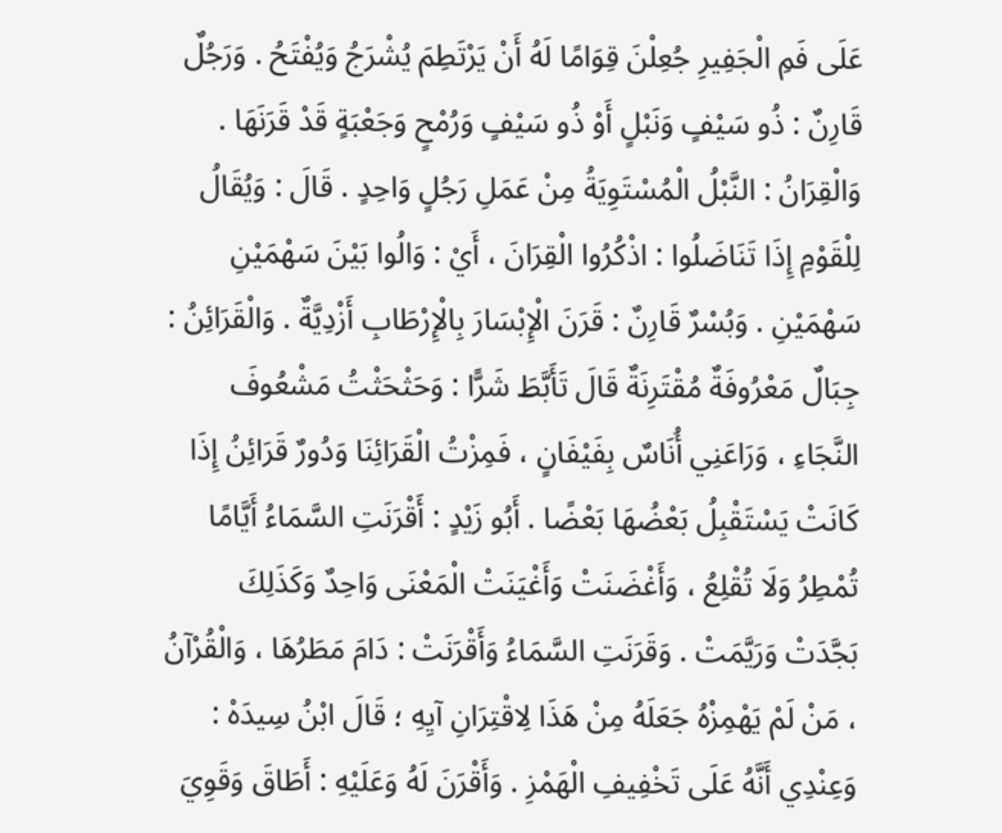عَلَى فَمِ الْجَفِيرِ جُعِلْنَ قِوَامًا لَهُ أَنْ يَرْتَطِمَ يُشْرَجُ وَيُفْتَحُ . وَرَجُلٌ قَارِنٌ : ذُو سَيْفٍ وَنَبْلٍ أَوْ ذُو سَيْفٍ وَرُمْحٍ وَجَعْبَةٍ قَدْ قَرَنَهَا . وَالْقِرَانُ : النَّبْلُ الْمُسْتَوِيَةُ مِنْ عَمَلِ رَجُلٍ وَاحِدٍ . قَالَ : وَيُقَالُ لِلْقَوْمِ إِذَا تَنَاضَلُوا : اذْكُرُوا الْقِرَانَ ، أَيْ : وَالُوا بَيْنَ سَهْمَيْنِ سَهْمَيْنِ . وَبُسْرٌ قَارِنٌ : قَرَنَ الْإِبْسَارَ بِالْإِرْطَابِ أَزْدِيَّةٌ . وَالْقَرَائِنُ : جِبَالٌ مَعْرُوفَةٌ مُقْتَرِنَةٌ قَالَ تَأَبَّطَ شَرًّا : وَحَثْحَثْتُ مَشْعُوفَ النَّجَاءِ ، وَرَاعَنِي أُنَاسٌ بِفَيْفَانٍ ، فَمِزْتُ الْقَرَائِنَا وَدُورٌ قَرَائِنُ إِذَا كَانَتْ يَسْتَقْبِلُ بَعْضُهَا بَعْضًا . أَبُو زَيْدٍ : أَقْرَنَتِ السَّمَاءُ أَيَّامًا تُمْطِرُ وَلَا تُقْلِعُ ، وَأَغْضَنَتْ وَأَغْيَنَتْ الْمَعْنَى وَاحِدٌ وَكَذَلِكَ بَجَّدَتْ وَرَيَّمَتْ . وَقَرَنَتِ السَّمَاءُ وَأَقْرَنَتْ : دَامَ مَطَرُهَا ، وَالْقُرْآنُ ، مَنْ لَمْ يَهْمِزْهُ جَعَلَهُ مِنْ هَذَا لِاقْتِرَانِ آيِهِ ؛ قَالَ ابْنُ سِيدَهْ : وَعِنْدِي أَنَّهُ عَلَى تَخْفِيفِ الْهَمْزِ . وَأَقْرَنَ لَهُ وَعَلَيْهِ : أَطَاقَ وَقَوِيَ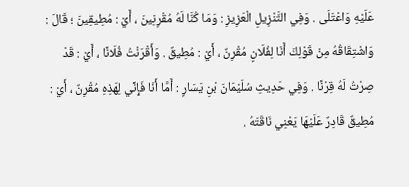عَلَيْهِ وَاعْتَلَى . وَفِي التَّنْزِيلِ الْعَزِيزِ : وَمَا كُنَّا لَهُ مُقْرِنِينَ ، أَيْ : مُطِيقِينَ ؛ قَالَ : وَاشْتِقَاقُهُ مِنْ قَوْلِكَ أَنَا لِفُلَانٍ مُقْرِنٌ ، أَيْ : مُطِيقٌ . وَأَقْرَنْتُ فُلَانًا ، أَيْ : قَدْ صِرْتُ لَهُ قِرْنًا . وَفِي حَدِيثِ سُلَيْمَانَ بْنِ يَسَارٍ : أَمَّا أَنَا فَإِنِّي لِهَذِهِ مُقْرِنٌ ، أَيْ : مُطِيقٌ قَادِرٌ عَلَيْهَا يَعْنِي نَاقَتَهُ .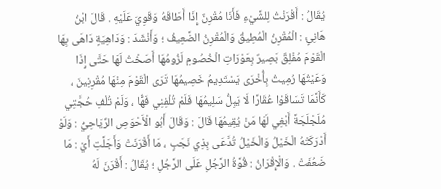يُقَالُ : أَقْرَنْتُ لِلشَّيْءِ فَأَنَا مُقْرِنٌ إِذَا أَطَاقَهُ وَقَوِيَ عَلَيْهِ . قَالَ ابْنُ هَانِئٍ : الْمُقْرِنُ الْمُطِيقُ وَالْمُقْرِنُ الضَّعِيفُ ؛ وَأَنْشَدَ : وَدَاهِيَةٍ دَاهَى بِهَا الْقَوْمَ مُفْلِقٌ بَصِيرٌ بِعَوْرَاتِ الْخُصُومِ لَزُومُهَا أَصَخْتُ لَهَا حَتَّى إِذَا وَعَيْتُهَا رُمِيتُ بِأُخْرَى يَسْتَدِيمُ خَصِيمُهَا تَرَى الْقَوْمَ مِنْهَا مُقْرِنِينَ ، كَأَنَّمَا تَسَاقَوْا عُقَارًا لَا يَبِلُّ سَلِيمُهَا فَلَمْ تُلْفِنِي فَهًّا ، وَلَمْ تُلْفِ حُجَّتِي مُلَجْلَجَةً أَبْغِي لَهَا مَنْ يُقِيمُهَا قَالَ : وَقَالَ أَبُو الْأَحْوَصِ الرِّيَاحِيُّ : وَلَوْ أَدْرَكَتْهُ الْخَيْلُ وَالْخَيْلُ تُدَّعَى بِذِي نَجَبٍ ، مَا أَقْرَنَتْ وَأَجَلَّتِ أَيْ : مَا ضَعُفَتْ . وَالْإِقْرَانُ : قُوَّةُ الرَّجُلِ عَلَى الرَّجُلِ ؛ يُقَالُ : أَقْرَنَ لَهُ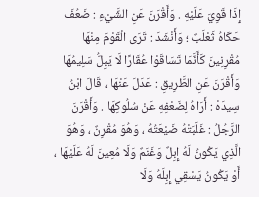إِذَا قَوِيَ عَلَيْهِ . وَأَقْرَنَ عَنِ الشَّيْءِ : ضَعُفَ حَكَاهُ ثَعْلَبٌ ؛ وَأَنْشَدَ : تَرَى الْقَوْمَ مِنْهَا مُقْرِنِينَ كَأَنَّمَا تَسَاقَوْا عُقَارًا لَا يَبِلُّ سَلِيمُهَا وَأَقْرَنَ عَنِ الطَّرِيقِ : عَدَلَ عَنْهَا ، قَالَ ابْنُ سِيدَهْ : أَرَاهُ لِضَعْفِهِ عَنْ سُلُوكِهَا . وَأَقْرَنَ الرَّجُلُ : غَلَبَتْهُ ضَيْعَتُهُ ، وَهُوَ مُقْرِنٌ ، وَهُوَ الَّذِي يَكُونُ لَهُ إِبِلٌ وَغَنَمٌ وَلَا مُعِينَ لَهُ عَلَيْهَا ، أَوْ يَكُونُ يَسْقِي إِبِلَهُ وَلَا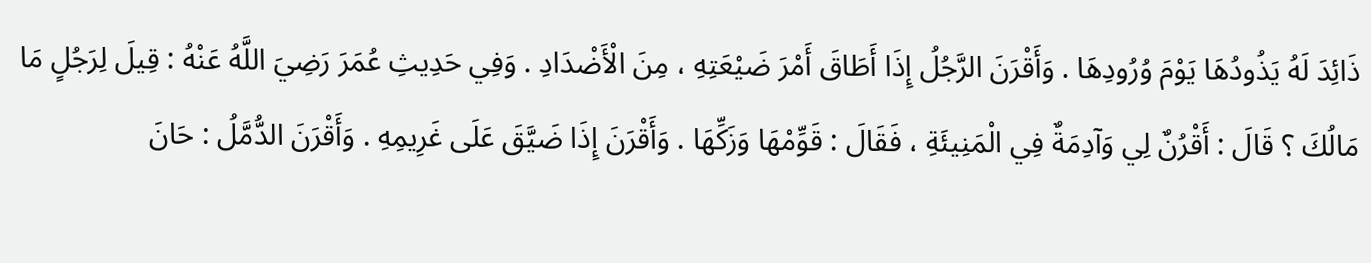ذَائِدَ لَهُ يَذُودُهَا يَوْمَ وُرُودِهَا . وَأَقْرَنَ الرَّجُلُ إِذَا أَطَاقَ أَمْرَ ضَيْعَتِهِ ، مِنَ الْأَضْدَادِ . وَفِي حَدِيثِ عُمَرَ رَضِيَ اللَّهُ عَنْهُ : قِيلَ لِرَجُلٍ مَا مَالُكَ ؟ قَالَ : أَقْرُنٌ لِي وَآدِمَةٌ فِي الْمَنِيئَةِ ، فَقَالَ : قَوِّمْهَا وَزَكِّهَا . وَأَقْرَنَ إِذَا ضَيَّقَ عَلَى غَرِيمِهِ . وَأَقْرَنَ الدُّمَّلُ : حَانَ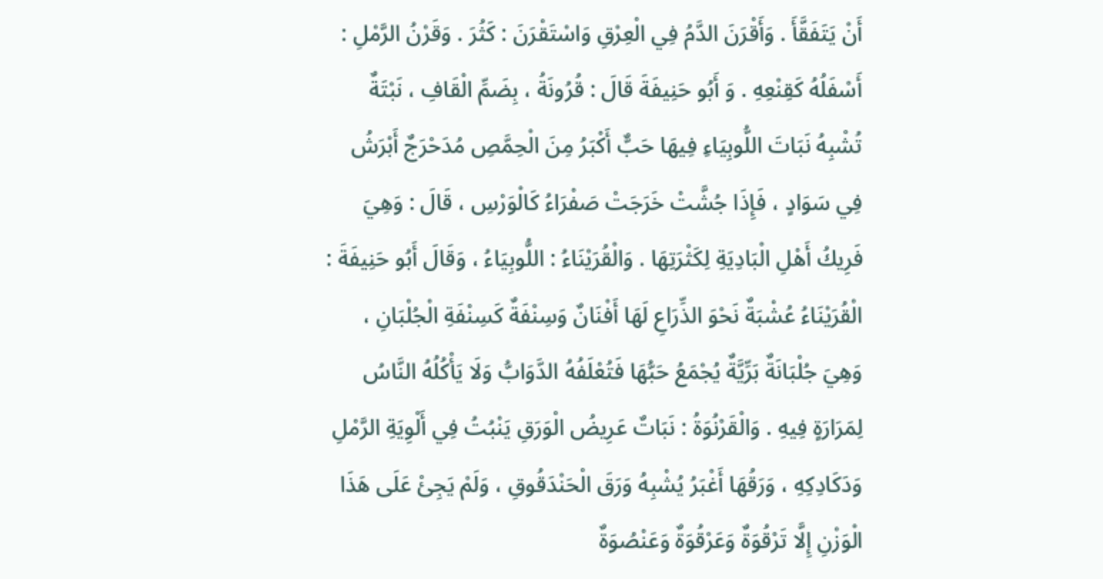أَنْ يَتَفَقَّأَ . وَأَقْرَنَ الدَّمُ فِي الْعِرْقِ وَاسْتَقْرَنَ : كَثُرَ . وَقَرْنُ الرَّمْلِ : أَسْفَلُهُ كَقِنْعِهِ . وَ أَبُو حَنِيفَةَ قَالَ : قُرُونَةُ ، بِضَمِّ الْقَافِ ، نَبْتَةٌ تُشْبِهُ نَبَاتَ اللُّوبِيَاءِ فِيهَا حَبٌّ أَكْبَرُ مِنَ الْحِمَّصِ مُدَحْرَجٌ أَبْرَشُ فِي سَوَادٍ ، فَإِذَا جُشَّتْ خَرَجَتْ صَفْرَاءُ كَالْوَرْسِ ، قَالَ : وَهِيَ فَرِيكُ أَهْلِ الْبَادِيَةِ لِكَثْرَتِهَا . وَالْقُرَيْنَاءُ : اللُّوبِيَاءُ ، وَقَالَ أَبُو حَنِيفَةَ : الْقُرَيْنَاءُ عُشْبَةٌ نَحْوَ الذِّرَاعِ لَهَا أَفْنَانٌ وَسِنْفَةٌ كَسِنْفَةِ الْجُلْبَانِ ، وَهِيَ جُلْبَانَةٌ بَرِّيَّةٌ يُجْمَعُ حَبُّهَا فَتُعْلَفُهُ الدَّوَابُّ وَلَا يَأْكُلُهُ النَّاسُ لِمَرَارَةٍ فِيهِ . وَالْقَرْنُوَةُ : نَبَاتٌ عَرِيضُ الْوَرَقِ يَنْبُتُ فِي أَلْوِيَةِ الرَّمْلِ وَدَكَادِكِهِ ، وَرَقُهَا أَغْبَرُ يُشْبِهُ وَرَقَ الْحَنْدَقُوقِ ، وَلَمْ يَجِئْ عَلَى هَذَا الْوَزْنِ إِلَّا تَرْقُوَةٌ وَعَرْقُوَةٌ وَعَنْصُوَةٌ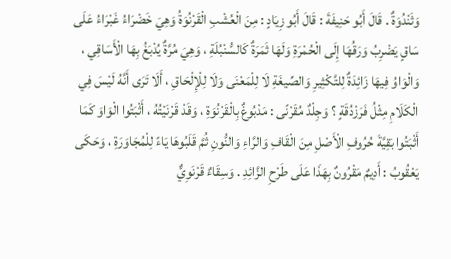وَثَنْدُوَةٌ . قَالَ أَبُو حَنِيفَةَ : قَالَ أَبُو زِيَادٍ : مِنَ الْعُشْبِ الْقَرْنُوَةُ وَهِيَ خَضْرَاءُ غَبْرَاءُ عَلَى سَاقٍ يَضْرِبُ وَرَقُهَا إِلَى الْحُمْرَةِ وَلَهَا ثَمَرَةٌ كَالسُّنْبُلَةِ ، وَهِيَ مُرَّةٌ يُدْبَغُ بِهَا الْأَسَاقِي ، وَالْوَاوُ فِيهَا زَائِدَةٌ لِلتَّكْثِيرِ وَالصِّيغَةِ لَا لِلْمَعْنَى وَلَا لِلْإِلْحَاقِ ، أَلَا تَرَى أَنَّهُ لَيْسَ فِي الْكَلَامِ مِثْلُ فَرَزْدُقَةٍ ؟ وَجِلْدٌ مُقَرْنًى : مَدْبُوغٌ بِالْقَرْنُوَةِ ، وَقَدْ قَرْنَيْتُهُ ، أَثْبَتُوا الْوَاوَ كَمَا أَثْبَتُوا بَقِيَّةَ حُرُوفِ الْأَصْلِ مِنَ الْقَافِ وَالرَّاءِ وَالنُّونِ ثُمَّ قَلَبُوهَا يَاءً لِلْمُجَاوَرَةِ ، وَحَكَى يَعْقُوبُ : أَدِيمٌ مَقْرُونٌ بِهَذَا عَلَى طَرْحِ الزَّائِدِ . وَسِقَاءٌ قَرْنَوِيٌّ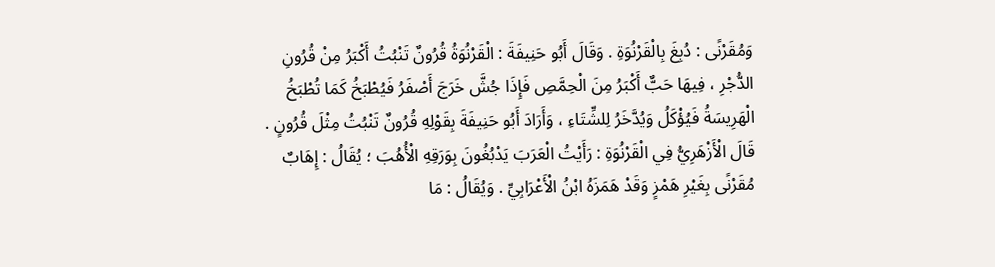وَمُقَرْنًى : دُبِغَ بِالْقَرْنُوَةِ . وَقَالَ أَبُو حَنِيفَةَ : الْقَرْنُوَةُ قُرُونٌ تَنْبُتُ أَكْبَرُ مِنْ قُرُونِ الدُّجْرِ ، فِيهَا حَبٌّ أَكْبَرُ مِنَ الْحِمَّصِ فَإِذَا جُشَّ خَرَجَ أَصْفَرُ فَيُطْبَخُ كَمَا تُطْبَخُ الْهَرِيسَةُ فَيُؤْكَلُ وَيُدَّخَرُ لِلشِّتَاءِ ، وَأَرَادَ أَبُو حَنِيفَةَ بِقَوْلِهِ قُرُونٌ تَنْبُتُ مِثْلَ قُرُونٍ . قَالَ الْأَزْهَرِيُّ فِي الْقَرْنُوَةِ : رَأَيْتُ الْعَرَبَ يَدْبُغُونَ بِوَرَقِهِ الْأُهُبَ ؛ يُقَالُ : إِهَابٌ مُقَرْنًى بِغَيْرِ هَمْزٍ وَقَدْ هَمَزَهُ ابْنُ الْأَعْرَابِيِّ . وَيُقَالُ : مَا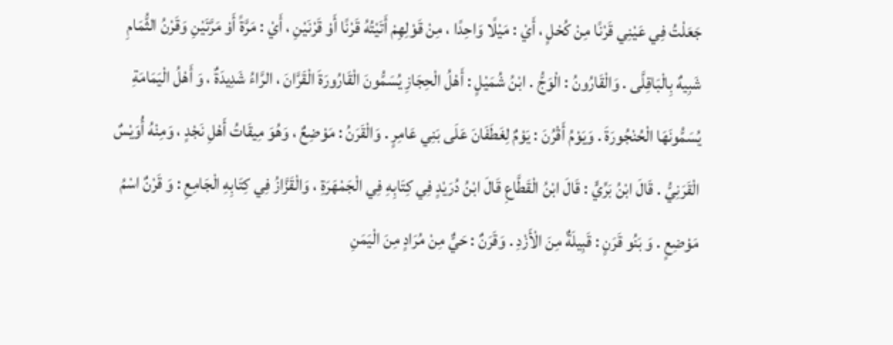جَعَلْتُ فِي عَيْنِي قَرْنًا مِنْ كُحْلٍ ، أَيْ : مَيْلًا وَاحِدًا ، مِنْ قَوْلِهِمْ أَتَيْتُهُ قَرْنًا أَوْ قَرْنَيْنِ ، أَيْ : مَرَّةً أَوْ مَرَّتَيْنِ وَقَرْنُ الثُّمَامِ شَبِيهٌ بِالْبَاقِلَّى . وَالْقَارُونُ : الْوَجُّ . ابْنُ شُمَيْلٍ : أَهْلُ الْحِجَازِ يُسَمُّونَ الْقَارُورَةَ الْقَرَّانَ ، الرَّاءُ شَدِيدَةٌ ، وَ أَهْلُ الْيَمَامَةِ يُسَمُّونَهَا الْحُنْجُورَةَ . وَيَوْمُ أَقْرُنَ : يَوْمٌ لِغَطَفَانَ عَلَى بَنِي عَامِرٍ . وَالْقَرَنُ : مَوْضِعٌ ، وَهُوَ مِيقَاتُ أَهْلِ نَجْدٍ ، وَمِنْهُ أُوَيْسٌ الْقَرَنِيُّ . قَالَ ابْنُ بَرِّيٍّ : قَالَ ابْنُ الْقَطَّاعِ قَالَ ابْنُ دُرَيْدٍ فِي كِتَابِهِ فِي الْجَمْهَرَةِ ، وَالْقَزَّازُ فِي كِتَابِهِ الْجَامِعِ : وَ قَرْنٌ اسْمُ مَوْضِعٍ . وَ بَنُو قَرَنٍ : قَبِيلَةٌ مِنَ الْأَزْدِ . وَقَرَنٌ : حَيٌّ مِنْ مُرَادٍ مِنَ الْيَمَنِ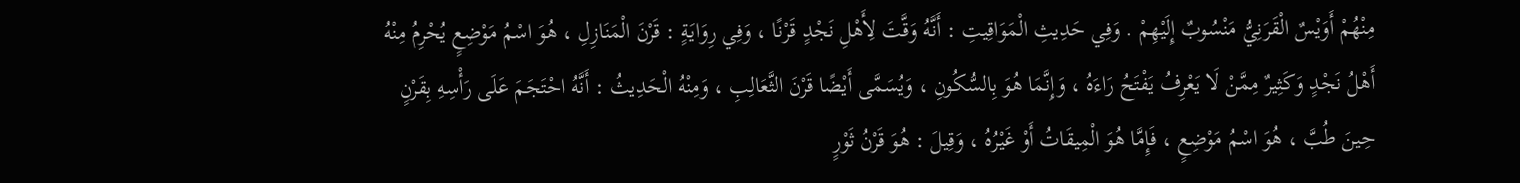مِنْهُمْ أَوَيْسٌ الْقَرَنِيُّ مَنْسُوبٌ إِلَيْهِمْ . وَفِي حَدِيثِ الْمَوَاقِيتِ : أَنَّهُ وَقَّتَ لِأَهْلِ نَجْدٍ قَرْنًا ، وَفِي رِوَايَةٍ : قَرْنَ الْمَنَازِلِ ، هُوَ اسْمُ مَوْضِعٍ يُحْرِمُ مِنْهُ أَهْلُ نَجْدٍ وَكَثِيرٌ مِمَّنْ لَا يَعْرِفُ يَفْتَحُ رَاءَهُ ، وَإِنَّمَا هُوَ بِالسُّكُونِ ، وَيُسَمَّى أَيْضًا قَرْنَ الثَّعَالِبِ ، وَمِنْهُ الْحَدِيثُ : أَنَّهُ احْتَجَمَ عَلَى رَأْسِهِ بِقَرْنٍ حِينَ طُبَّ ، هُوَ اسْمُ مَوْضِعٍ ، فَإِمَّا هُوَ الْمِيقَاتُ أَوْ غَيْرُهُ ، وَقِيلَ : هُوَ قَرْنُ ثَوْرٍ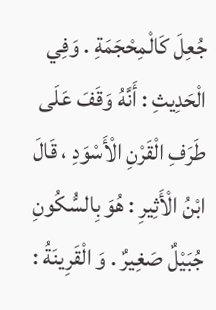جُعِلَ كَالْمِحْجَمَةِ . وَفِي الْحَدِيثِ : أَنَّهُ وَقَفَ عَلَى طَرَفِ الْقَرْنِ الْأَسْوَدِ ، قَالَ ابْنُ الْأَثِيرِ : هُوَ بِالسُّكُونِ جُبَيْلٌ صَغِيرٌ . وَ الْقَرِينَةُ :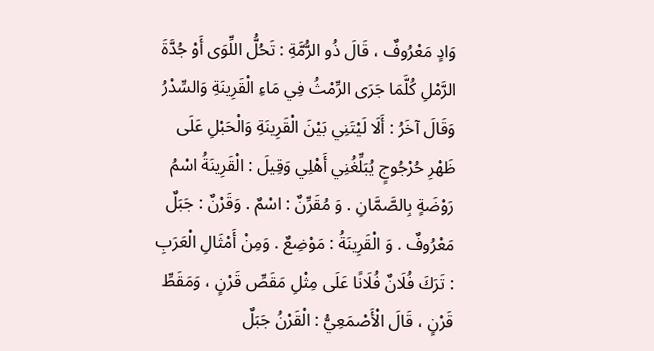وَادٍ مَعْرُوفٌ ، قَالَ ذُو الرُّمَّةِ : تَحُلُّ اللِّوَى أَوْ جُدَّةَ الرَّمْلِ كُلَّمَا جَرَى الرِّمْثُ فِي مَاءِ الْقَرِينَةِ وَالسِّدْرُ وَقَالَ آخَرُ : أَلَا لَيْتَنِي بَيْنَ الْقَرِينَةِ وَالْحَبْلِ عَلَى ظَهْرِ حُرْجُوجٍ يُبَلِّغُنِي أَهْلِي وَقِيلَ : الْقَرِينَةُ اسْمُ رَوْضَةٍ بِالصَّمَّانِ . وَ مُقَرِّنٌ : اسْمٌ . وَقَرْنٌ : جَبَلٌ مَعْرُوفٌ . وَ الْقَرِينَةُ : مَوْضِعٌ . وَمِنْ أَمْثَالِ الْعَرَبِ : تَرَكَ فُلَانٌ فُلَانًا عَلَى مِثْلِ مَقَصِّ قَرْنٍ ، وَمَقَطِّ قَرْنٍ ، قَالَ الْأَصْمَعِيُّ : الْقَرْنُ جَبَلٌ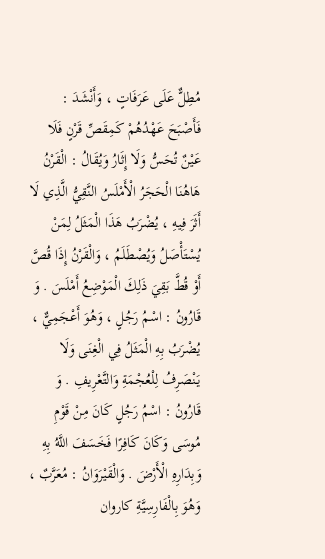مُطِلٌّ عَلَى عَرَفَاتٍ ، وَأَنْشَدَ : فَأَصْبَحَ عَهْدُهُمْ كَمِقَصِّ قَرْنٍ فَلَا عَيْنٌ تُحَسُّ وَلَا إِثَارُ وَيُقَالُ : الْقَرْنُ هَاهُنَا الْحَجَرُ الْأَمْلَسُ النَّقِيُّ الَّذِي لَا أَثَرَ فِيهِ ، يُضْرَبُ هَذَا الْمَثَلُ لِمَنْ يُسْتَأْصَلُ وَيُصْطَلَمُ ، وَالْقَرْنُ إِذَا قُصَّ أَوْ قُطَّ بَقِيَ ذَلِكَ الْمَوْضِعُ أَمْلَسَ . وَ قَارُونُ : اسْمُ رَجُلٍ ، وَهُوَ أَعْجَمِيٌّ ، يُضْرَبُ بِهِ الْمَثَلُ فِي الْغِنَى وَلَا يَنْصَرِفُ لِلْعُجْمَةِ وَالتَّعْرِيفِ . وَ قَارُونُ : اسْمُ رَجُلٍ كَانَ مِنْ قَوْمِ مُوسَى وَكَانَ كَافِرًا فَخَسَفَ اللَّهُ بِهِ وَبِدَارِهِ الْأَرْضَ . وَالْقَيْرَوَانُ : مُعَرَّبٌ ، وَهُوَ بِالْفَارِسِيَّةِ كاروان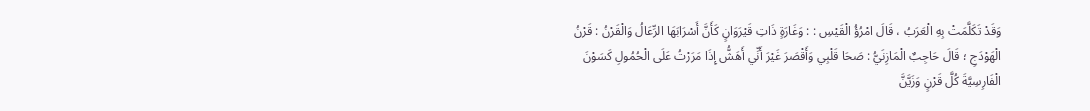وَقَدْ تَكَلَّمَتْ بِهِ الْعَرَبُ ، قَالَ امْرُؤُ الْقَيْسِ : : وَغَارَةٍ ذَاتِ قَيْرَوَانٍ كَأَنَّ أَسْرَابَهَا الرِّعَالُ وَالْقَرْنُ : قَرْنُ الْهَوْدَجِ ؛ قَالَ حَاجِبٌ الْمَازِنَيُّ : صَحَا قَلْبِي وَأَقْصَرَ غَيْرَ أَنِّي أَهَشُّ إِذَا مَرَرْتُ عَلَى الْحُمُولِ كَسَوْنَ الْفَارِسِيَّةَ كُلَّ قَرْنٍ وَزَيَّنَّ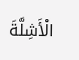الْأَشِلَّةَ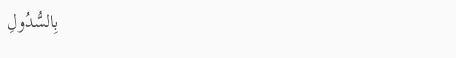بِالسُّدُولِ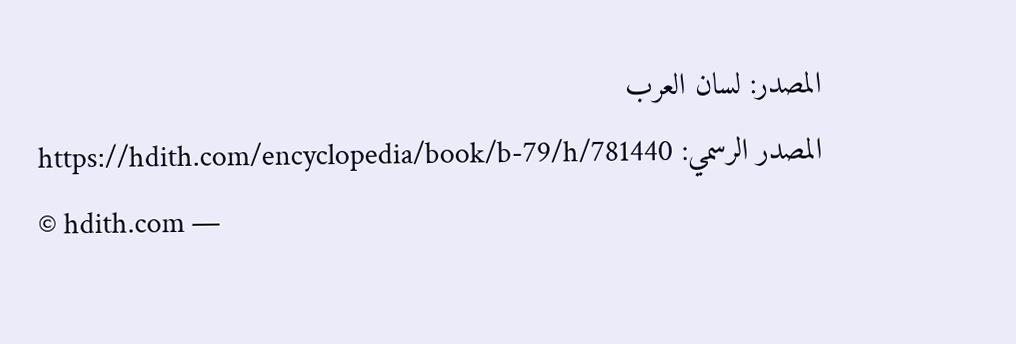المصدر: لسان العرب
المصدر الرسمي: https://hdith.com/encyclopedia/book/b-79/h/781440
© hdith.com —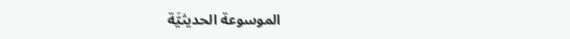الموسوعة الحديثيَّة